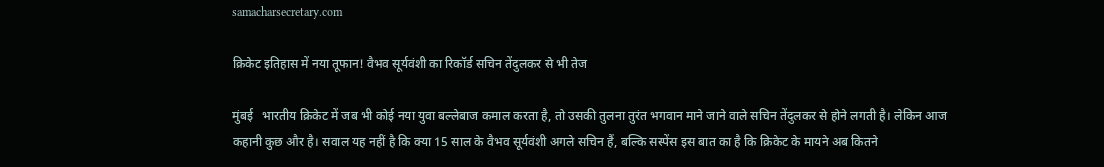samacharsecretary.com

क्रिकेट इतिहास में नया तूफान! वैभव सूर्यवंशी का रिकॉर्ड सचिन तेंदुलकर से भी तेज

मुंबई   भारतीय क्रिकेट में जब भी कोई नया युवा बल्लेबाज कमाल करता है, तो उसकी तुलना तुरंत भगवान माने जाने वाले सचिन तेंदुलकर से होने लगती है। लेकिन आज कहानी कुछ और है। सवाल यह नहीं है कि क्या 15 साल के वैभव सूर्यवंशी अगले सचिन हैं, बल्कि सस्पेंस इस बात का है कि क्रिकेट के मायने अब कितने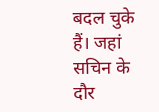बदल चुके हैं। जहां सचिन के दौर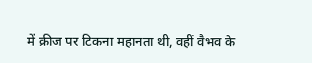में क्रीज पर टिकना महानता थी, वहीं वैभव के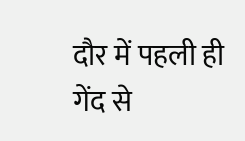दौर में पहली ही गेंद से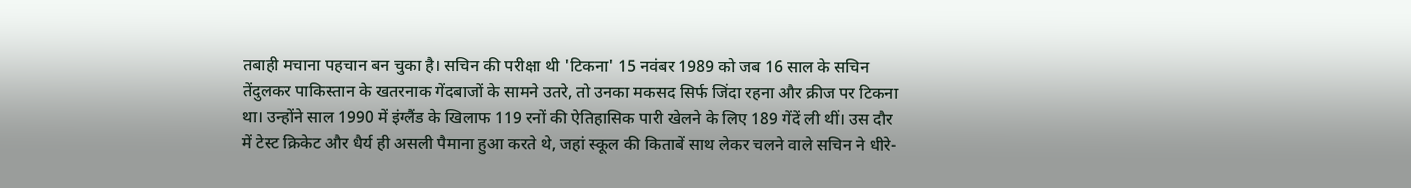तबाही मचाना पहचान बन चुका है। सचिन की परीक्षा थी 'टिकना' 15 नवंबर 1989 को जब 16 साल के सचिन तेंदुलकर पाकिस्तान के खतरनाक गेंदबाजों के सामने उतरे, तो उनका मकसद सिर्फ जिंदा रहना और क्रीज पर टिकना था। उन्होंने साल 1990 में इंग्लैंड के खिलाफ 119 रनों की ऐतिहासिक पारी खेलने के लिए 189 गेंदें ली थीं। उस दौर में टेस्ट क्रिकेट और धैर्य ही असली पैमाना हुआ करते थे, जहां स्कूल की किताबें साथ लेकर चलने वाले सचिन ने धीरे-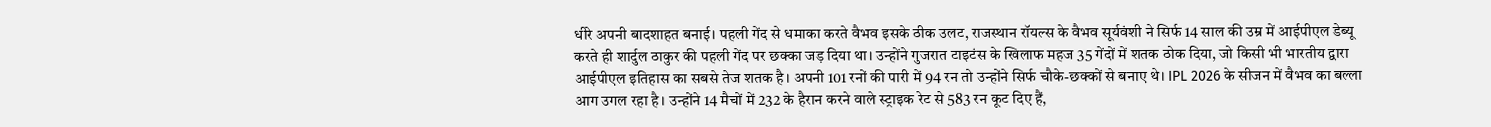धीरे अपनी बादशाहत बनाई। पहली गेंद से धमाका करते वैभव इसके ठीक उलट, राजस्थान रॉयल्स के वैभव सूर्यवंशी ने सिर्फ 14 साल की उम्र में आईपीएल डेब्यू करते ही शार्दुल ठाकुर की पहली गेंद पर छक्का जड़ दिया था। उन्होंने गुजरात टाइटंस के खिलाफ महज 35 गेंदों में शतक ठोक दिया, जो किसी भी भारतीय द्वारा आईपीएल इतिहास का सबसे तेज शतक है। अपनी 101 रनों की पारी में 94 रन तो उन्होंने सिर्फ चौके-छक्कों से बनाए थे। IPL 2026 के सीजन में वैभव का बल्ला आग उगल रहा है। उन्होंने 14 मैचों में 232 के हैरान करने वाले स्ट्राइक रेट से 583 रन कूट दिए हैं,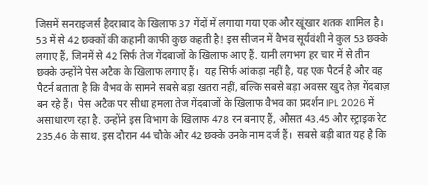जिसमें सनराइजर्स हैदराबाद के खिलाफ 37 गेंदों में लगाया गया एक और खूंखार शतक शामिल है। 53 में से 42 छक्कों की कहानी काफी कुछ कहती है! इस सीजन में वैभव सूर्यवंशी ने कुल 53 छक्के लगाए हैं, जिनमें से 42 सिर्फ तेज गेंदबाजों के खिलाफ आए हैं. यानी लगभग हर चार में से तीन छक्के उन्होंने पेस अटैक के खिलाफ लगाए हैं।  यह सिर्फ आंकड़ा नहीं है, यह एक पैटर्न है और वह पैटर्न बताता है कि वैभव के सामने सबसे बड़ा खतरा नहीं, बल्कि सबसे बड़ा अवसर खुद तेज़ गेंदबाज़ बन रहे हैं।  पेस अटैक पर सीधा हमला तेज गेंदबाजों के खिलाफ वैभव का प्रदर्शन IPL 2026 में असाधारण रहा है. उन्होंने इस विभाग के खिलाफ 478 रन बनाए हैं, औसत 43.45 और स्ट्राइक रेट 235.46 के साथ. इस दौरान 44 चौके और 42 छक्के उनके नाम दर्ज हैं।  सबसे बड़ी बात यह है कि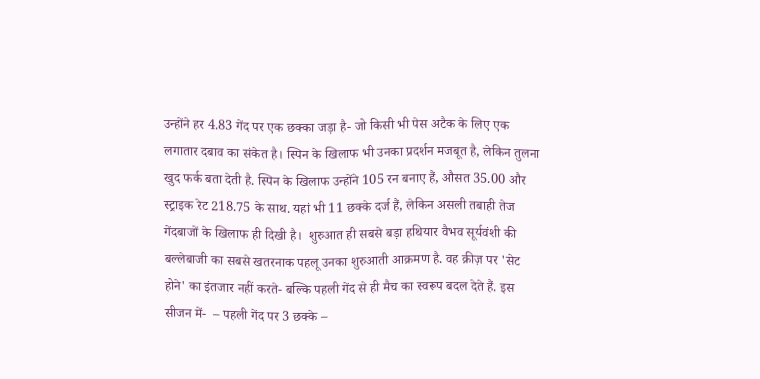उन्होंने हर 4.83 गेंद पर एक छक्का जड़ा है- जो किसी भी पेस अटैक के लिए एक लगातार दबाव का संकेत है। स्पिन के खिलाफ भी उनका प्रदर्शन मजबूत है, लेकिन तुलना खुद फर्क बता देती है. स्पिन के खिलाफ उन्होंने 105 रन बनाए हैं, औसत 35.00 और स्ट्राइक रेट 218.75 के साथ. यहां भी 11 छक्के दर्ज हैं, लेकिन असली तबाही तेज गेंदबाजों के खिलाफ ही दिखी है।  शुरुआत ही सबसे बड़ा हथियार वैभव सूर्यवंशी की बल्लेबाजी का सबसे खतरनाक पहलू उनका शुरुआती आक्रमण है. वह क्रीज़ पर 'सेट होने' का इंतजार नहीं करते- बल्कि पहली गेंद से ही मैच का स्वरूप बदल देते हैं. इस सीजन में-  – पहली गेंद पर 3 छक्के –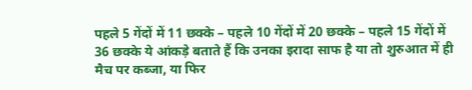पहले 5 गेंदों में 11 छक्के – पहले 10 गेंदों में 20 छक्के – पहले 15 गेंदों में 36 छक्के ये आंकड़े बताते हैं कि उनका इरादा साफ है या तो शुरुआत में ही मैच पर कब्जा, या फिर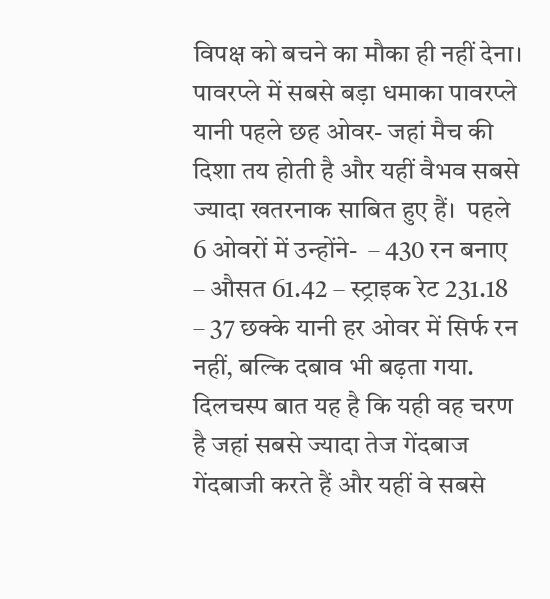विपक्ष को बचने का मौका ही नहीं देना।  पावरप्ले में सबसे बड़ा धमाका पावरप्ले यानी पहले छह ओवर- जहां मैच की दिशा तय होती है और यहीं वैभव सबसे ज्यादा खतरनाक साबित हुए हैं।  पहले 6 ओवरों में उन्होंने-  – 430 रन बनाए – औसत 61.42 – स्ट्राइक रेट 231.18 – 37 छक्के यानी हर ओवर में सिर्फ रन नहीं, बल्कि दबाव भी बढ़ता गया. दिलचस्प बात यह है कि यही वह चरण है जहां सबसे ज्यादा तेज गेंदबाज गेंदबाजी करते हैं और यहीं वे सबसे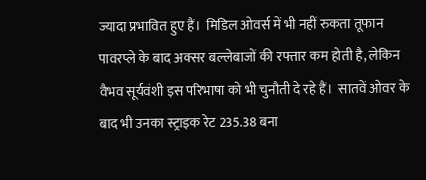ज्यादा प्रभावित हुए हैं।  मिडिल ओवर्स में भी नहीं रुकता तूफान पावरप्ले के बाद अक्सर बल्लेबाजों की रफ्तार कम होती है, लेकिन वैभव सूर्यवंशी इस परिभाषा को भी चुनौती दे रहे हैं।  सातवें ओवर के बाद भी उनका स्ट्राइक रेट 235.38 बना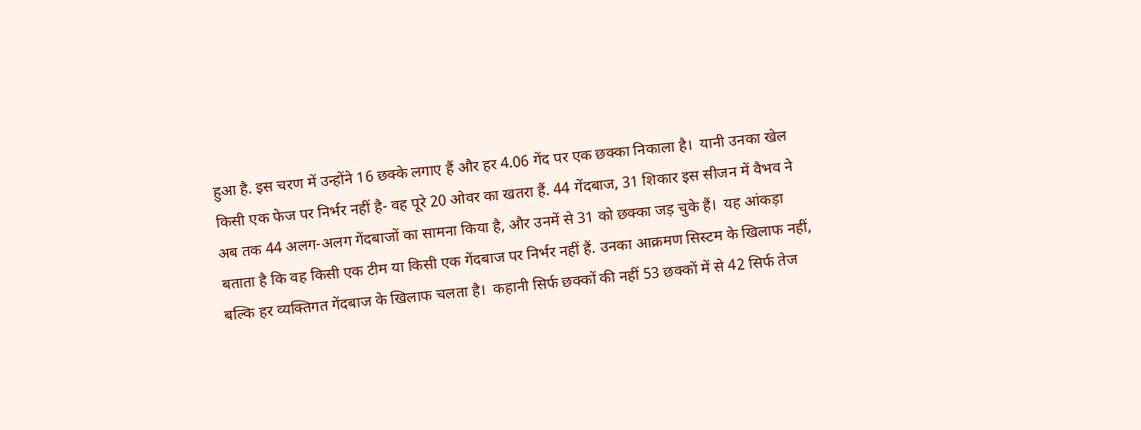हुआ है. इस चरण में उन्होंने 16 छक्के लगाए हैं और हर 4.06 गेंद पर एक छक्का निकाला है।  यानी उनका खेल किसी एक फेज पर निर्भर नहीं है- वह पूरे 20 ओवर का खतरा हैं. 44 गेंदबाज, 31 शिकार इस सीजन में वैभव ने अब तक 44 अलग-अलग गेंदबाजों का सामना किया है, और उनमें से 31 को छक्का जड़ चुके हैं।  यह आंकड़ा बताता है कि वह किसी एक टीम या किसी एक गेंदबाज पर निर्भर नहीं हैं. उनका आक्रमण सिस्टम के खिलाफ नहीं, बल्कि हर व्यक्तिगत गेंदबाज के खिलाफ चलता है।  कहानी सिर्फ छक्कों की नहीं 53 छक्कों में से 42 सिर्फ तेज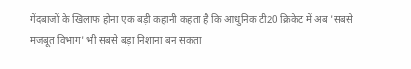गेंदबाजों के खिलाफ होना एक बड़ी कहानी कहता है कि आधुनिक टी20 क्रिकेट में अब 'सबसे मजबूत विभाग' भी सबसे बड़ा निशाना बन सकता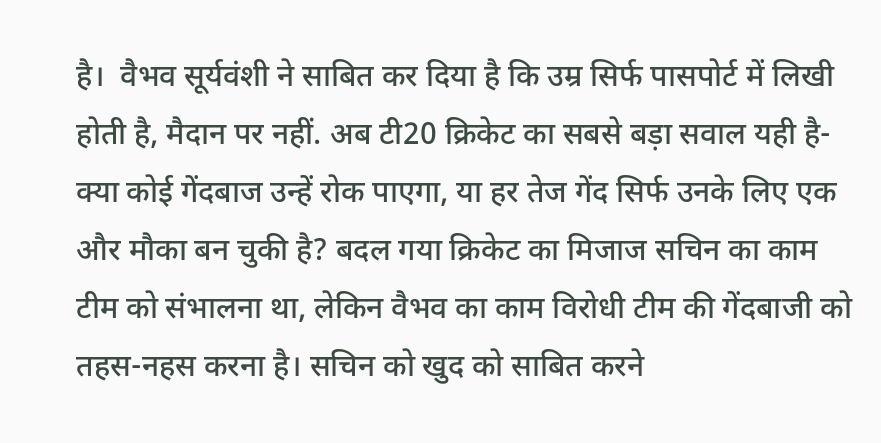है।  वैभव सूर्यवंशी ने साबित कर दिया है कि उम्र सिर्फ पासपोर्ट में लिखी होती है, मैदान पर नहीं. अब टी20 क्रिकेट का सबसे बड़ा सवाल यही है- क्या कोई गेंदबाज उन्हें रोक पाएगा, या हर तेज गेंद सिर्फ उनके लिए एक और मौका बन चुकी है? बदल गया क्रिकेट का मिजाज सचिन का काम टीम को संभालना था, लेकिन वैभव का काम विरोधी टीम की गेंदबाजी को तहस-नहस करना है। सचिन को खुद को साबित करने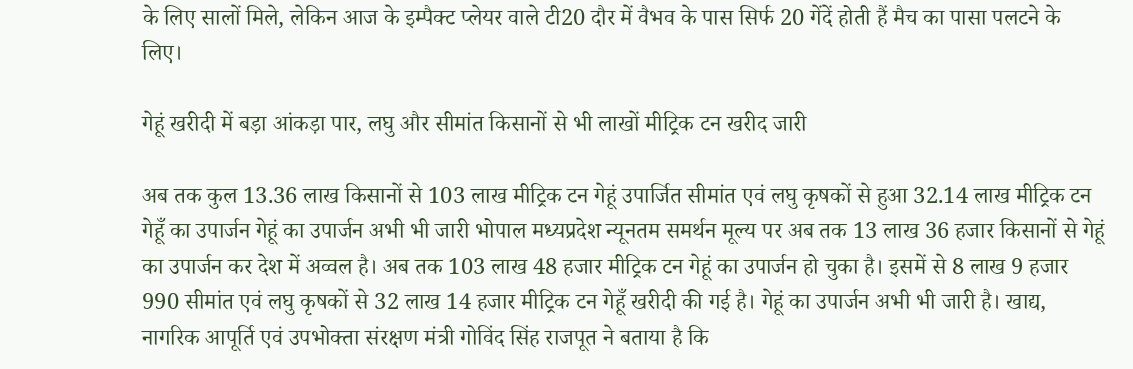के लिए सालों मिले, लेकिन आज के इम्पैक्ट प्लेयर वाले टी20 दौर में वैभव के पास सिर्फ 20 गेंदें होती हैं मैच का पासा पलटने के लिए।

गेहूं खरीदी में बड़ा आंकड़ा पार, लघु और सीमांत किसानों से भी लाखों मीट्रिक टन खरीद जारी

अब तक कुल 13.36 लाख किसानों से 103 लाख मीट्रिक टन गेहूं उपार्जित सीमांत एवं लघु कृषकों से हुआ 32.14 लाख मीट्रिक टन गेहूँ का उपार्जन गेहूं का उपार्जन अभी भी जारी भोपाल मध्यप्रदेश न्यूनतम समर्थन मूल्य पर अब तक 13 लाख 36 हजार किसानों से गेहूं का उपार्जन कर देश में अव्वल है। अब तक 103 लाख 48 हजार मीट्रिक टन गेहूं का उपार्जन हो चुका है। इसमें से 8 लाख 9 हजार 990 सीमांत एवं लघु कृषकों से 32 लाख 14 हजार मीट्रिक टन गेहूँ खरीदी की गई है। गेहूं का उपार्जन अभी भी जारी है। खाद्य, नागरिक आपूर्ति एवं उपभोक्ता संरक्षण मंत्री गोविंद सिंह राजपूत ने बताया है कि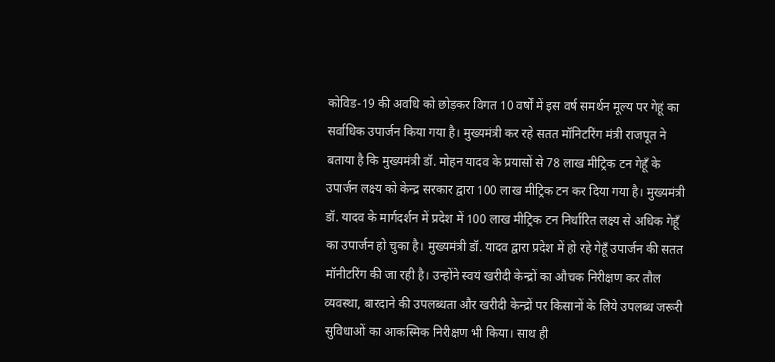कोविड-19 की अवधि को छोड़कर विगत 10 वर्षों में इस वर्ष समर्थन मूल्य पर गेहूं का सर्वाधिक उपार्जन किया गया है। मुख्यमंत्री कर रहे सतत मॉनिटरिंग मंत्री राजपूत ने बताया है कि मुख्यमंत्री डॉ. मोहन यादव के प्रयासों से 78 लाख मीट्रिक टन गेहूँ के उपार्जन लक्ष्य को केन्द्र सरकार द्वारा 100 लाख मीट्रिक टन कर दिया गया है। मुख्यमंत्री डॉ. यादव के मार्गदर्शन में प्रदेश में 100 लाख मीट्रिक टन निर्धारित लक्ष्य से अधिक गेहूँ का उपार्जन हो चुका है। मुख्यमंत्री डॉ. यादव द्वारा प्रदेश में हो रहे गेहूँ उपार्जन की सतत मॉनीटरिंग की जा रही है। उन्होंने स्वयं खरीदी केन्द्रों का औचक निरीक्षण कर तौल व्यवस्था, बारदाने की उपलब्धता और खरीदी केन्द्रों पर किसानों के लिये उपलब्ध जरूरी सुविधाओं का आकस्मिक निरीक्षण भी किया। साथ ही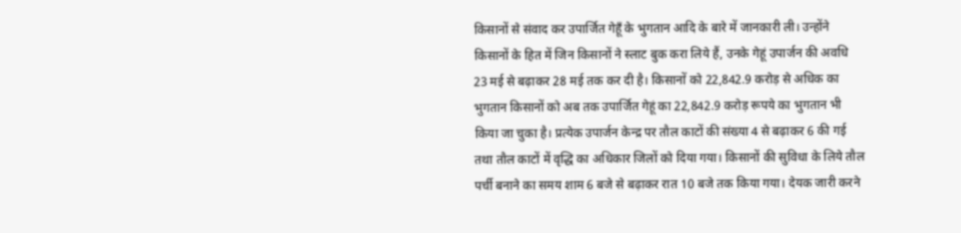किसानों से संवाद कर उपार्जित गेहूँ के भुगतान आदि के बारे में जानकारी ली। उन्होंने किसानों के हित में जिन किसानों ने स्लाट बुक करा लिये हैं, उनके गेहूं उपार्जन की अवधि 23 मई से बढ़ाकर 28 मई तक कर दी है। किसानों को 22,842.9 करोड़ से अधिक का भुगतान किसानों को अब तक उपार्जित गेहूं का 22,842.9 करोड़ रूपये का भुगतान भी किया जा चुका है। प्रत्येक उपार्जन केन्द्र पर तौल काटों की संख्या 4 से बढ़ाकर 6 की गई तथा तौल काटों में वृद्धि का अधिकार जिलों को दिया गया। किसानों की सुविधा के लिये तौल पर्ची बनाने का समय शाम 6 बजे से बढ़ाकर रात 10 बजे तक किया गया। देयक जारी करने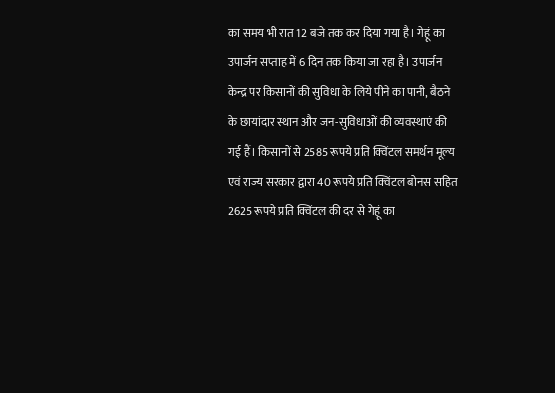का समय भी रात 12 बजे तक कर दिया गया है। गेहूं का उपार्जन सप्ताह में 6 दिन तक किया जा रहा है। उपार्जन केन्द्र पर किसानों की सुविधा के लिये पीने का पानी, बैठने के छायांदार स्थान और जन-सुविधाओं की व्यवस्थाएं की गई हैं। किसानों से 2585 रूपये प्रति क्विंटल समर्थन मूल्य एवं राज्य सरकार द्वारा 40 रूपये प्रति क्विंटल बोनस सहित 2625 रूपये प्रति क्विंटल की दर से गेहूं का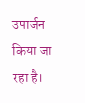उपार्जन किया जा रहा है।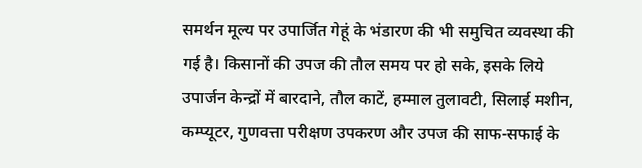समर्थन मूल्य पर उपार्जित गेहूं के भंडारण की भी समुचित व्यवस्था की गई है। किसानों की उपज की तौल समय पर हो सके, इसके लिये उपार्जन केन्द्रों में बारदाने, तौल काटें, हम्माल तुलावटी, सिलाई मशीन, कम्प्यूटर, गुणवत्ता परीक्षण उपकरण और उपज की साफ-सफाई के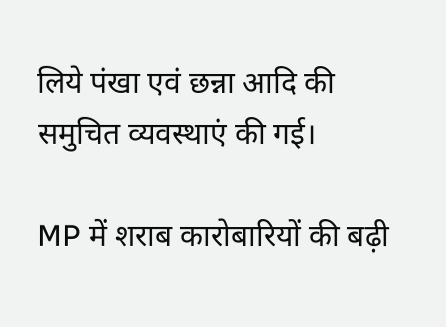लिये पंखा एवं छन्ना आदि की समुचित व्यवस्थाएं की गई।

MP में शराब कारोबारियों की बढ़ी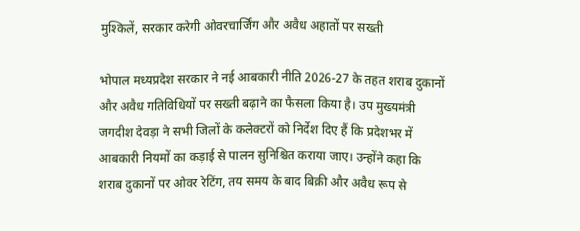मुश्किलें, सरकार करेगी ओवरचार्जिंग और अवैध अहातों पर सख्ती

भोपाल मध्यप्रदेश सरकार ने नई आबकारी नीति 2026-27 के तहत शराब दुकानों और अवैध गतिविधियों पर सख्ती बढ़ाने का फैसला किया है। उप मुख्यमंत्री जगदीश देवड़ा ने सभी जिलों के कलेक्टरों को निर्देश दिए हैं कि प्रदेशभर में आबकारी नियमों का कड़ाई से पालन सुनिश्चित कराया जाए। उन्होंने कहा कि शराब दुकानों पर ओवर रेटिंग, तय समय के बाद बिक्री और अवैध रूप से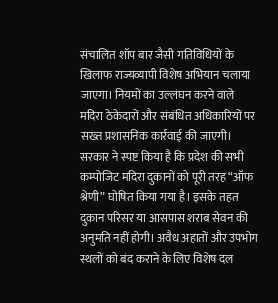संचालित शॉप बार जैसी गतिविधियों के खिलाफ राज्यव्यापी विशेष अभियान चलाया जाएगा। नियमों का उल्लंघन करने वाले मदिरा ठेकेदारों और संबंधित अधिकारियों पर सख्त प्रशासनिक कार्रवाई की जाएगी। सरकार ने स्पष्ट किया है कि प्रदेश की सभी कम्पोजिट मदिरा दुकानों को पूरी तरह “ऑफ श्रेणी” घोषित किया गया है। इसके तहत दुकान परिसर या आसपास शराब सेवन की अनुमति नहीं होगी। अवैध अहातों और उपभोग स्थलों को बंद कराने के लिए विशेष दल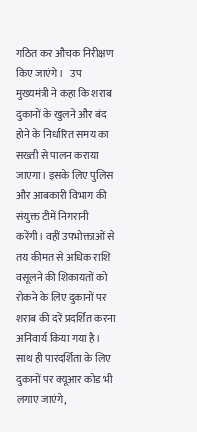गठित कर औचक निरीक्षण किए जाएंगे।   उप मुख्यमंत्री ने कहा कि शराब दुकानों के खुलने और बंद होने के निर्धारित समय का सख्ती से पालन कराया जाएगा। इसके लिए पुलिस और आबकारी विभाग की संयुक्त टीमें निगरानी करेंगी। वहीं उपभोक्ताओं से तय कीमत से अधिक राशि वसूलने की शिकायतों को रोकने के लिए दुकानों पर शराब की दरें प्रदर्शित करना अनिवार्य किया गया है। साथ ही पारदर्शिता के लिए दुकानों पर क्यूआर कोड भी लगाए जाएंगे,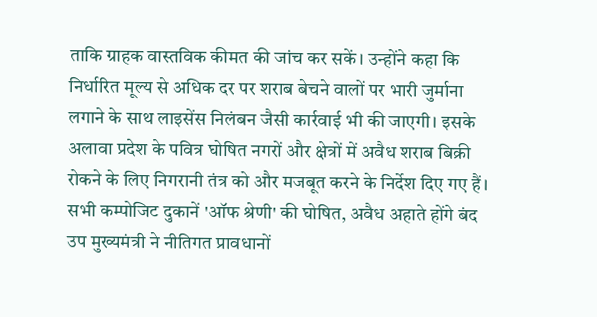ताकि ग्राहक वास्तविक कीमत की जांच कर सकें। उन्होंने कहा कि निर्धारित मूल्य से अधिक दर पर शराब बेचने वालों पर भारी जुर्माना लगाने के साथ लाइसेंस निलंबन जैसी कार्रवाई भी की जाएगी। इसके अलावा प्रदेश के पवित्र घोषित नगरों और क्षेत्रों में अवैध शराब बिक्री रोकने के लिए निगरानी तंत्र को और मजबूत करने के निर्देश दिए गए हैं।  सभी कम्पोजिट दुकानें 'ऑफ श्रेणी' की घोषित, अवैध अहाते होंगे बंद उप मुख्यमंत्री ने नीतिगत प्रावधानों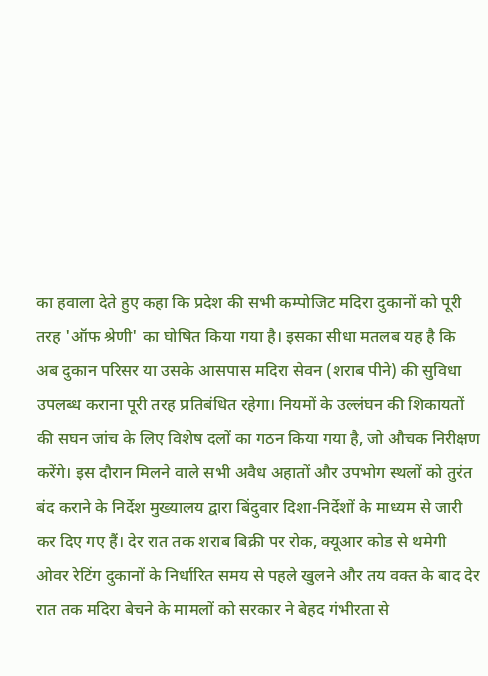का हवाला देते हुए कहा कि प्रदेश की सभी कम्पोजिट मदिरा दुकानों को पूरी तरह 'ऑफ श्रेणी' का घोषित किया गया है। इसका सीधा मतलब यह है कि अब दुकान परिसर या उसके आसपास मदिरा सेवन (शराब पीने) की सुविधा उपलब्ध कराना पूरी तरह प्रतिबंधित रहेगा। नियमों के उल्लंघन की शिकायतों की सघन जांच के लिए विशेष दलों का गठन किया गया है, जो औचक निरीक्षण करेंगे। इस दौरान मिलने वाले सभी अवैध अहातों और उपभोग स्थलों को तुरंत बंद कराने के निर्देश मुख्यालय द्वारा बिंदुवार दिशा-निर्देशों के माध्यम से जारी कर दिए गए हैं। देर रात तक शराब बिक्री पर रोक, क्यूआर कोड से थमेगी ओवर रेटिंग दुकानों के निर्धारित समय से पहले खुलने और तय वक्त के बाद देर रात तक मदिरा बेचने के मामलों को सरकार ने बेहद गंभीरता से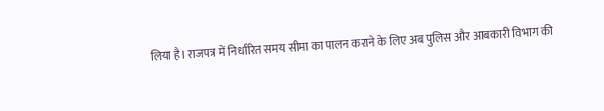लिया है। राजपत्र में निर्धारित समय सीमा का पालन कराने के लिए अब पुलिस और आबकारी विभाग की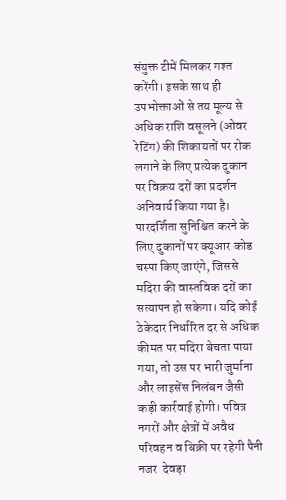संयुक्त टीमें मिलकर गश्त करेंगी। इसके साथ ही उपभोक्ताओं से तय मूल्य से अधिक राशि वसूलने (ओवर रेटिंग) की शिकायतों पर रोक लगाने के लिए प्रत्येक दुकान पर विक्रय दरों का प्रदर्शन अनिवार्य किया गया है। पारदर्शिता सुनिश्चित करने के लिए दुकानों पर क्यूआर कोड चस्पा किए जाएंगे, जिससे मदिरा की वास्तविक दरों का सत्यापन हो सकेगा। यदि कोई ठेकेदार निर्धारित दर से अधिक कीमत पर मदिरा बेचता पाया गया, तो उस पर भारी जुर्माना और लाइसेंस निलंबन जैसी कड़ी कार्रवाई होगी। पवित्र नगरों और क्षेत्रों में अवैध परिवहन व बिक्री पर रहेगी पैनी नजर  देवड़ा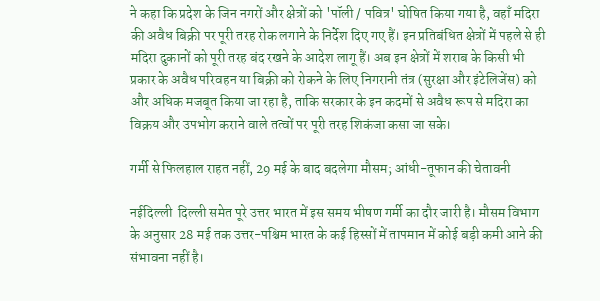ने कहा कि प्रदेश के जिन नगरों और क्षेत्रों को 'पॉली / पवित्र' घोषित किया गया है, वहाँ मदिरा की अवैध बिक्री पर पूरी तरह रोक लगाने के निर्देश दिए गए हैं। इन प्रतिबंधित क्षेत्रों में पहले से ही मदिरा दुकानों को पूरी तरह बंद रखने के आदेश लागू हैं। अब इन क्षेत्रों में शराब के किसी भी प्रकार के अवैध परिवहन या बिक्री को रोकने के लिए निगरानी तंत्र (सुरक्षा और इंटेलिजेंस) को और अधिक मजबूत किया जा रहा है, ताकि सरकार के इन कदमों से अवैध रूप से मदिरा का विक्रय और उपभोग कराने वाले तत्वों पर पूरी तरह शिकंजा कसा जा सके।

गर्मी से फिलहाल राहत नहीं, 29 मई के बाद बदलेगा मौसम; आंधी-तूफान की चेतावनी

नईदिल्ली  दिल्ली समेत पूरे उत्तर भारत में इस समय भीषण गर्मी का दौर जारी है। मौसम विभाग के अनुसार 28 मई तक उत्तर-पश्चिम भारत के कई हिस्सों में तापमान में कोई बड़ी कमी आने की संभावना नहीं है।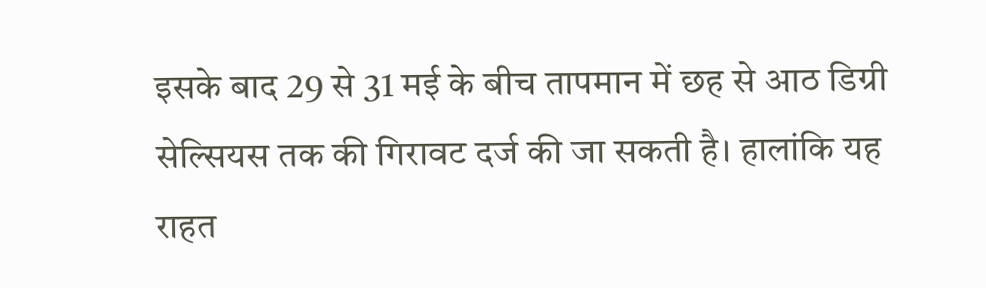इसके बाद 29 से 31 मई के बीच तापमान में छह से आठ डिग्री सेल्सियस तक की गिरावट दर्ज की जा सकती है। हालांकि यह राहत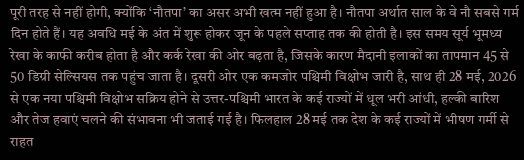पूरी तरह से नहीं होगी, क्योंकि ‘नौतपा’ का असर अभी खत्म नहीं हुआ है। नौतपा अर्थात साल के वे नौ सबसे गर्म दिन होते हैं। यह अवधि मई के अंत में शुरू होकर जून के पहले सप्ताह तक की होती है। इस समय सूर्य भूमध्य रेखा के काफी करीब होता है और कर्क रेखा की ओर बढ़ता है, जिसके कारण मैदानी इलाकों का तापमान 45 से 50 डिग्री सेल्सियस तक पहुंच जाता है। दूसरी ओर एक कमजोर पश्चिमी विक्षोभ जारी है, साथ ही 28 मई, 2026 से एक नया पश्चिमी विक्षोभ सक्रिय होने से उत्तर-पश्चिमी भारत के कई राज्यों में धूल भरी आंधी, हल्की बारिश और तेज हवाएं चलने की संभावना भी जताई गई है। फिलहाल 28 मई तक देश के कई राज्यों में भीषण गर्मी से राहत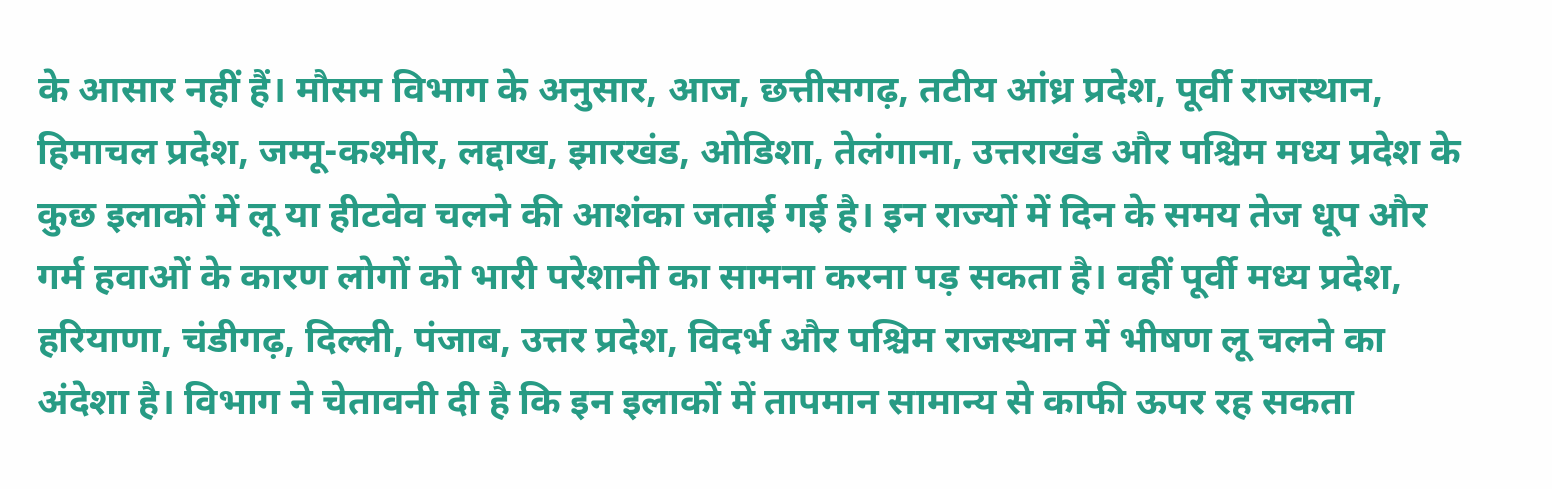के आसार नहीं हैं। मौसम विभाग के अनुसार, आज, छत्तीसगढ़, तटीय आंध्र प्रदेश, पूर्वी राजस्थान, हिमाचल प्रदेश, जम्मू-कश्मीर, लद्दाख, झारखंड, ओडिशा, तेलंगाना, उत्तराखंड और पश्चिम मध्य प्रदेश के कुछ इलाकों में लू या हीटवेव चलने की आशंका जताई गई है। इन राज्यों में दिन के समय तेज धूप और गर्म हवाओं के कारण लोगों को भारी परेशानी का सामना करना पड़ सकता है। वहीं पूर्वी मध्य प्रदेश, हरियाणा, चंडीगढ़, दिल्ली, पंजाब, उत्तर प्रदेश, विदर्भ और पश्चिम राजस्थान में भीषण लू चलने का अंदेशा है। विभाग ने चेतावनी दी है कि इन इलाकों में तापमान सामान्य से काफी ऊपर रह सकता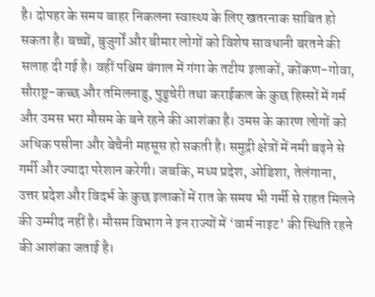है। दोपहर के समय बाहर निकलना स्वास्थ्य के लिए खतरनाक साबित हो सकता है। बच्चों, बुजुर्गों और बीमार लोगों को विशेष सावधानी बरतने की सलाह दी गई है। वहीं पश्चिम बंगाल में गंगा के तटीय इलाकों, कोंकण-गोवा, सौराष्ट्र-कच्छ और तमिलनाडु, पुडुचेरी तथा कराईकल के कुछ हिस्सों में गर्म और उमस भरा मौसम के बने रहने की आशंका है। उमस के कारण लोगों को अधिक पसीना और बेचैनी महसूस हो सकती है। समुद्री क्षेत्रों में नमी बढ़ने से गर्मी और ज्यादा परेशान करेगी। जबकि, मध्य प्रदेश, ओडिशा, तेलंगाना, उत्तर प्रदेश और विदर्भ के कुछ इलाकों में रात के समय भी गर्मी से राहत मिलने की उम्मीद नहीं है। मौसम विभाग ने इन राज्यों में ‘वार्म नाइट’ की स्थिति रहने की आशंका जताई है।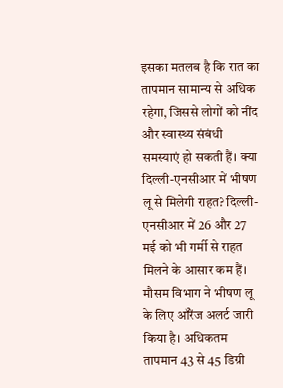इसका मतलब है कि रात का तापमान सामान्य से अधिक रहेगा, जिससे लोगों को नींद और स्वास्थ्य संबंधी समस्याएं हो सकती हैं। क्या दिल्ली-एनसीआर में भीषण लू से मिलेगी राहत? दिल्ली-एनसीआर में 26 और 27 मई को भी गर्मी से राहत मिलने के आसार कम हैं। मौसम विभाग ने भीषण लू के लिए ऑरेंज अलर्ट जारी किया है। अधिकतम तापमान 43 से 45 डिग्री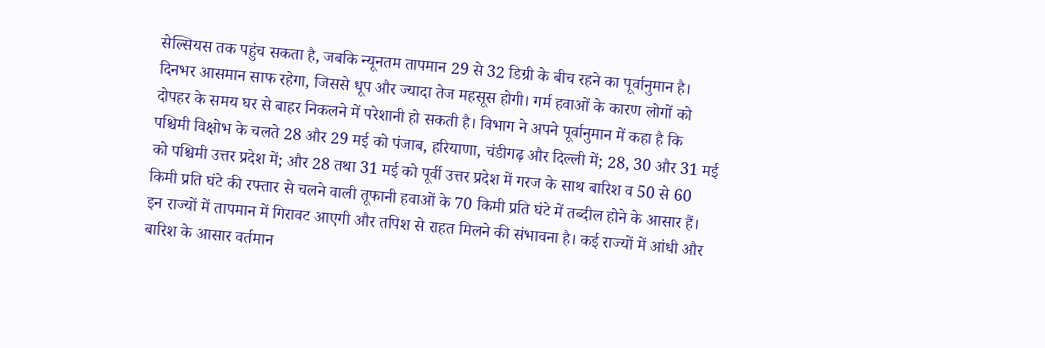सेल्सियस तक पहुंच सकता है, जबकि न्यूनतम तापमान 29 से 32 डिग्री के बीच रहने का पूर्वानुमान है। दिनभर आसमान साफ रहेगा, जिससे धूप और ज्यादा तेज महसूस होगी। गर्म हवाओं के कारण लोगों को दोपहर के समय घर से बाहर निकलने में परेशानी हो सकती है। विभाग ने अपने पूर्वानुमान में कहा है कि पश्चिमी विक्षोभ के चलते 28 और 29 मई को पंजाब, हरियाणा, चंडीगढ़ और दिल्ली में; 28, 30 और 31 मई को पश्चिमी उत्तर प्रदेश में; और 28 तथा 31 मई को पूर्वी उत्तर प्रदेश में गरज के साथ बारिश व 50 से 60 किमी प्रति घंटे की रफ्तार से चलने वाली तूफानी हवाओं के 70 किमी प्रति घंटे में तब्दील होने के आसार हैं। इन राज्यों में तापमान में गिरावट आएगी और तपिश से राहत मिलने की संभावना है। कई राज्यों में आंधी और बारिश के आसार वर्तमान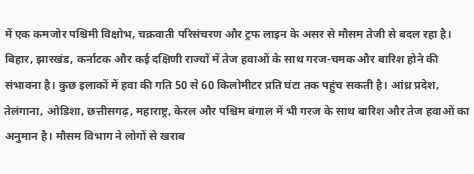में एक कमजोर पश्चिमी विक्षोभ, चक्रवाती परिसंचरण और ट्रफ लाइन के असर से मौसम तेजी से बदल रहा है। बिहार, झारखंड, कर्नाटक और कई दक्षिणी राज्यों में तेज हवाओं के साथ गरज-चमक और बारिश होने की संभावना है। कुछ इलाकों में हवा की गति 50 से 60 किलोमीटर प्रति घंटा तक पहुंच सकती है। आंध्र प्रदेश, तेलंगाना, ओडिशा, छत्तीसगढ़, महाराष्ट्र, केरल और पश्चिम बंगाल में भी गरज के साथ बारिश और तेज हवाओं का अनुमान है। मौसम विभाग ने लोगों से खराब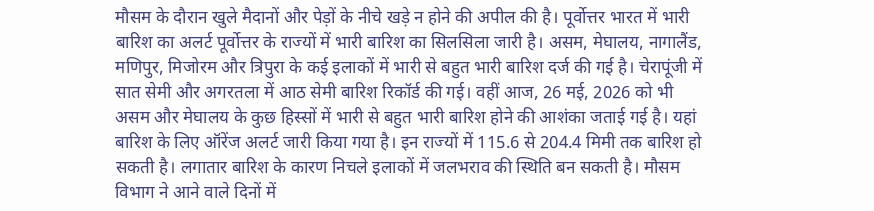मौसम के दौरान खुले मैदानों और पेड़ों के नीचे खड़े न होने की अपील की है। पूर्वोत्तर भारत में भारी बारिश का अलर्ट पूर्वोत्तर के राज्यों में भारी बारिश का सिलसिला जारी है। असम, मेघालय, नागालैंड, मणिपुर, मिजोरम और त्रिपुरा के कई इलाकों में भारी से बहुत भारी बारिश दर्ज की गई है। चेरापूंजी में सात सेमी और अगरतला में आठ सेमी बारिश रिकॉर्ड की गई। वहीं आज, 26 मई, 2026 को भी असम और मेघालय के कुछ हिस्सों में भारी से बहुत भारी बारिश होने की आशंका जताई गई है। यहां बारिश के लिए ऑरेंज अलर्ट जारी किया गया है। इन राज्यों में 115.6 से 204.4 मिमी तक बारिश हो सकती है। लगातार बारिश के कारण निचले इलाकों में जलभराव की स्थिति बन सकती है। मौसम विभाग ने आने वाले दिनों में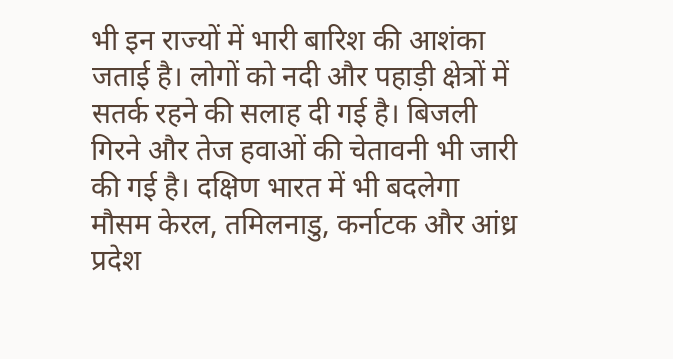भी इन राज्यों में भारी बारिश की आशंका जताई है। लोगों को नदी और पहाड़ी क्षेत्रों में सतर्क रहने की सलाह दी गई है। बिजली गिरने और तेज हवाओं की चेतावनी भी जारी की गई है। दक्षिण भारत में भी बदलेगा मौसम केरल, तमिलनाडु, कर्नाटक और आंध्र प्रदेश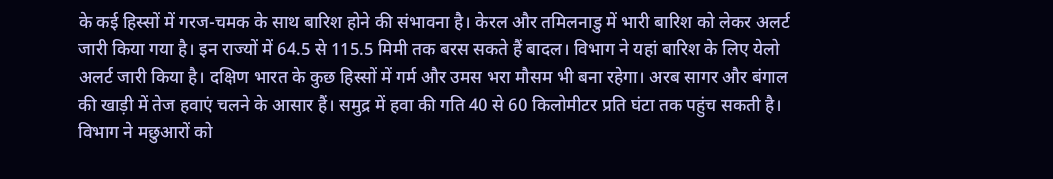के कई हिस्सों में गरज-चमक के साथ बारिश होने की संभावना है। केरल और तमिलनाडु में भारी बारिश को लेकर अलर्ट जारी किया गया है। इन राज्यों में 64.5 से 115.5 मिमी तक बरस सकते हैं बादल। विभाग ने यहां बारिश के लिए येलो अलर्ट जारी किया है। दक्षिण भारत के कुछ हिस्सों में गर्म और उमस भरा मौसम भी बना रहेगा। अरब सागर और बंगाल की खाड़ी में तेज हवाएं चलने के आसार हैं। समुद्र में हवा की गति 40 से 60 किलोमीटर प्रति घंटा तक पहुंच सकती है। विभाग ने मछुआरों को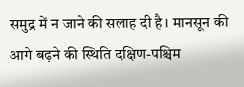समुद्र में न जाने की सलाह दी है। मानसून की आगे बढ़ने की स्थिति दक्षिण-पश्चिम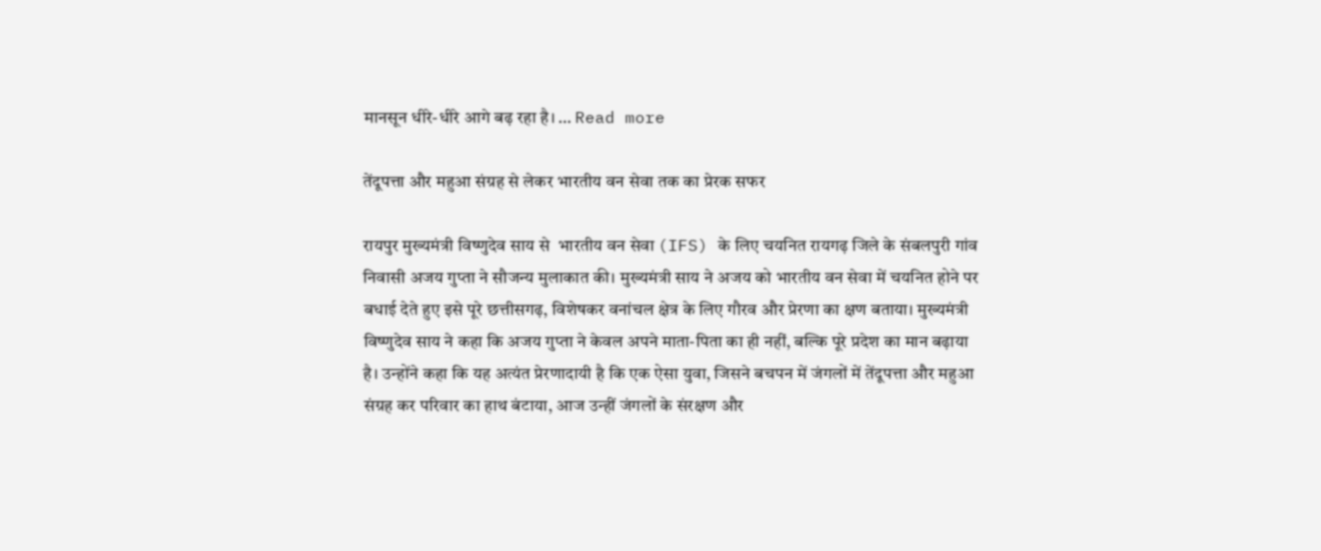मानसून धीरे-धीरे आगे बढ़ रहा है। … Read more

तेंदूपत्ता और महुआ संग्रह से लेकर भारतीय वन सेवा तक का प्रेरक सफर

रायपुर मुख्यमंत्री विष्णुदेव साय से  भारतीय वन सेवा (IFS) के लिए चयनित रायगढ़ जिले के संबलपुरी गांव निवासी अजय गुप्ता ने सौजन्य मुलाकात की। मुख्यमंत्री साय ने अजय को भारतीय वन सेवा में चयनित होने पर बधाई देते हुए इसे पूरे छत्तीसगढ़, विशेषकर वनांचल क्षेत्र के लिए गौरव और प्रेरणा का क्षण बताया। मुख्यमंत्री विष्णुदेव साय ने कहा कि अजय गुप्ता ने केवल अपने माता-पिता का ही नहीं, बल्कि पूरे प्रदेश का मान बढ़ाया है। उन्होंने कहा कि यह अत्यंत प्रेरणादायी है कि एक ऐसा युवा, जिसने बचपन में जंगलों में तेंदूपत्ता और महुआ संग्रह कर परिवार का हाथ बंटाया, आज उन्हीं जंगलों के संरक्षण और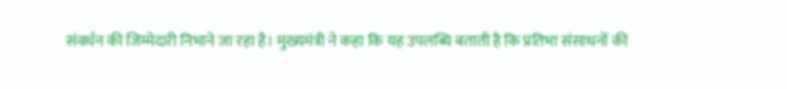संवर्धन की जिम्मेदारी निभाने जा रहा है। मुख्यमंत्री ने कहा कि यह उपलब्धि बताती है कि प्रतिभा संसाधनों की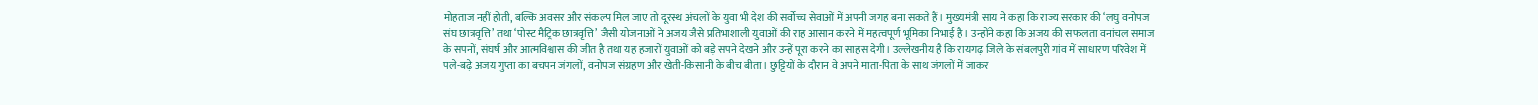मोहताज नहीं होती, बल्कि अवसर और संकल्प मिल जाए तो दूरस्थ अंचलों के युवा भी देश की सर्वोच्च सेवाओं में अपनी जगह बना सकते हैं। मुख्यमंत्री साय ने कहा कि राज्य सरकार की ‘लघु वनोपज संघ छात्रवृत्ति’ तथा ‘पोस्ट मैट्रिक छात्रवृत्ति’ जैसी योजनाओं ने अजय जैसे प्रतिभाशाली युवाओं की राह आसान करने में महत्वपूर्ण भूमिका निभाई है। उन्होंने कहा कि अजय की सफलता वनांचल समाज के सपनों, संघर्ष और आत्मविश्वास की जीत है तथा यह हजारों युवाओं को बड़े सपने देखने और उन्हें पूरा करने का साहस देगी। उल्लेखनीय है कि रायगढ़ जिले के संबलपुरी गांव में साधारण परिवेश में पले-बढ़े अजय गुप्ता का बचपन जंगलों, वनोपज संग्रहण और खेती-किसानी के बीच बीता। छुट्टियों के दौरान वे अपने माता-पिता के साथ जंगलों में जाकर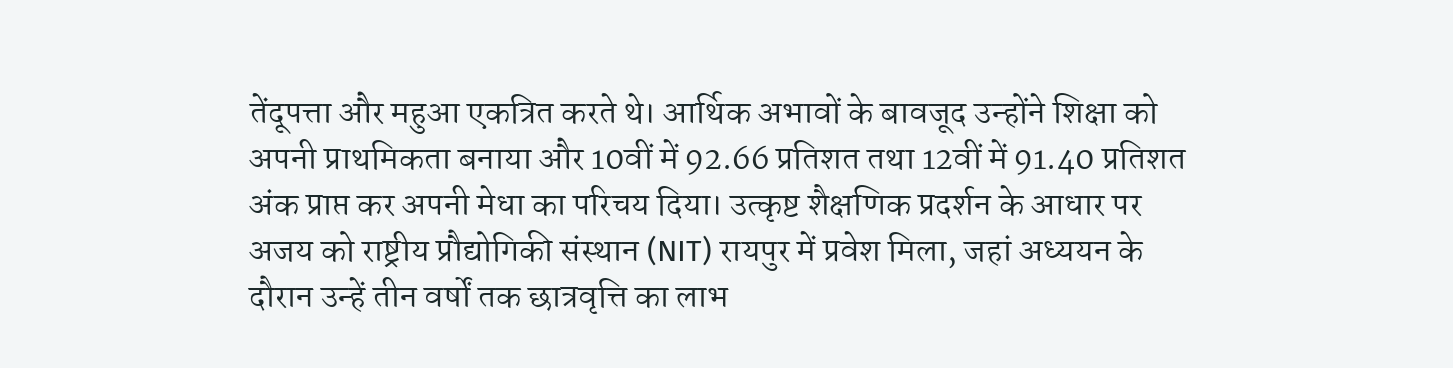तेंदूपत्ता और महुआ एकत्रित करते थे। आर्थिक अभावों के बावजूद उन्होंने शिक्षा को अपनी प्राथमिकता बनाया और 10वीं में 92.66 प्रतिशत तथा 12वीं में 91.40 प्रतिशत अंक प्राप्त कर अपनी मेधा का परिचय दिया। उत्कृष्ट शैक्षणिक प्रदर्शन के आधार पर अजय को राष्ट्रीय प्रौद्योगिकी संस्थान (NIT) रायपुर में प्रवेश मिला, जहां अध्ययन के दौरान उन्हें तीन वर्षों तक छात्रवृत्ति का लाभ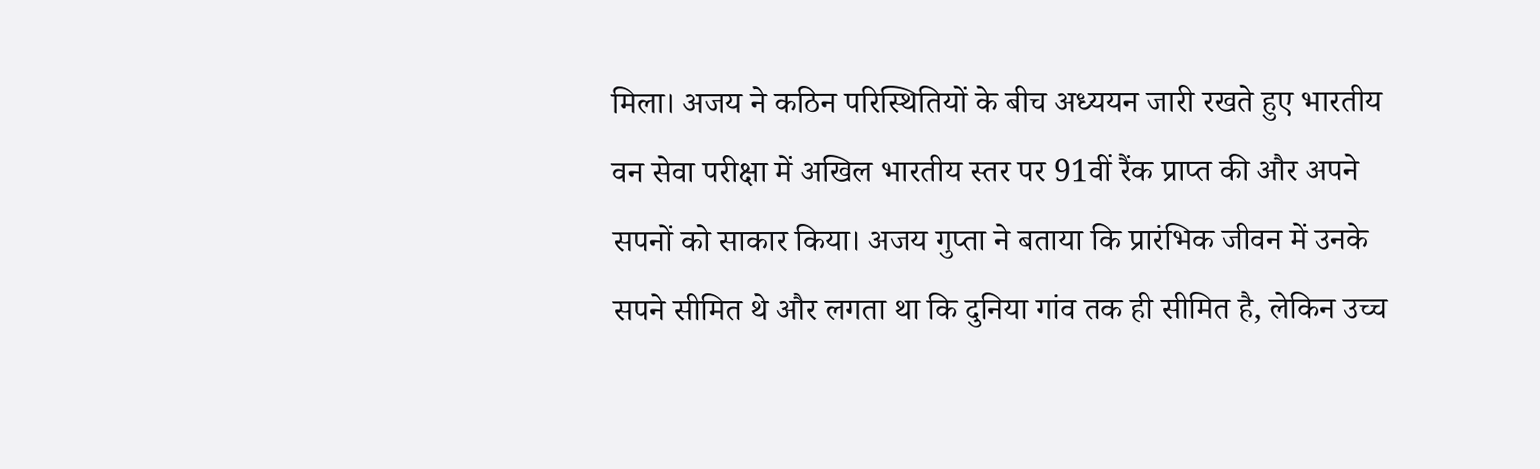मिला। अजय ने कठिन परिस्थितियों के बीच अध्ययन जारी रखते हुए भारतीय वन सेवा परीक्षा में अखिल भारतीय स्तर पर 91वीं रैंक प्राप्त की और अपने सपनों को साकार किया। अजय गुप्ता ने बताया कि प्रारंभिक जीवन में उनके सपने सीमित थे और लगता था कि दुनिया गांव तक ही सीमित है, लेकिन उच्च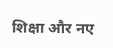शिक्षा और नए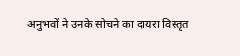अनुभवों ने उनके सोचने का दायरा विस्तृत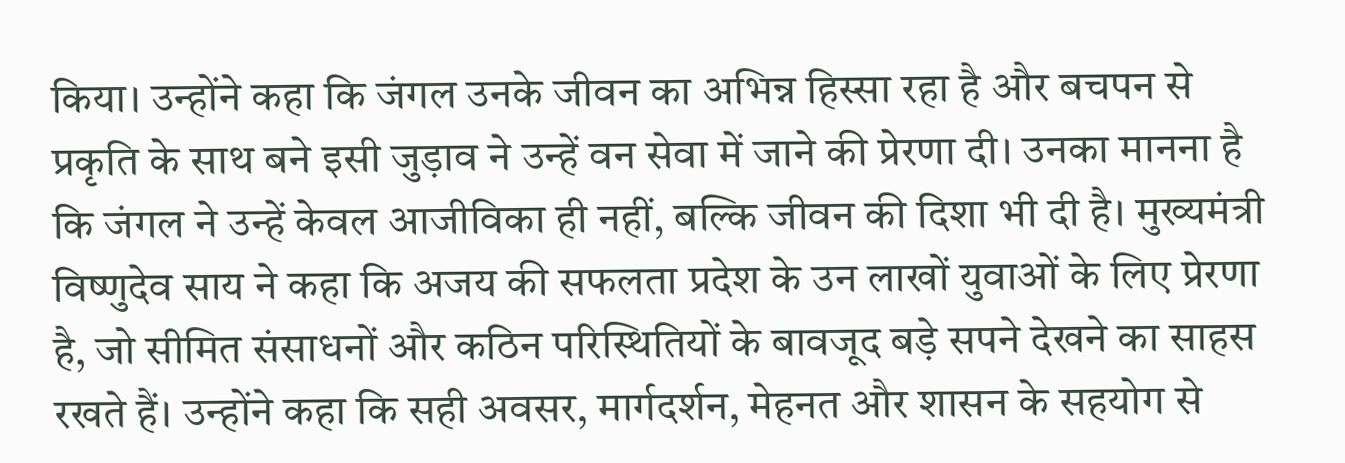किया। उन्होंने कहा कि जंगल उनके जीवन का अभिन्न हिस्सा रहा है और बचपन से प्रकृति के साथ बने इसी जुड़ाव ने उन्हें वन सेवा में जाने की प्रेरणा दी। उनका मानना है कि जंगल ने उन्हें केवल आजीविका ही नहीं, बल्कि जीवन की दिशा भी दी है। मुख्यमंत्री विष्णुदेव साय ने कहा कि अजय की सफलता प्रदेश के उन लाखों युवाओं के लिए प्रेरणा है, जो सीमित संसाधनों और कठिन परिस्थितियों के बावजूद बड़े सपने देखने का साहस रखते हैं। उन्होंने कहा कि सही अवसर, मार्गदर्शन, मेहनत और शासन के सहयोग से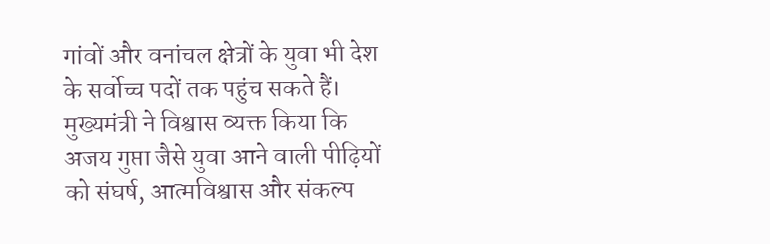गांवों और वनांचल क्षेत्रों के युवा भी देश के सर्वोच्च पदों तक पहुंच सकते हैं। मुख्यमंत्री ने विश्वास व्यक्त किया कि अजय गुप्ता जैसे युवा आने वाली पीढ़ियों को संघर्ष, आत्मविश्वास और संकल्प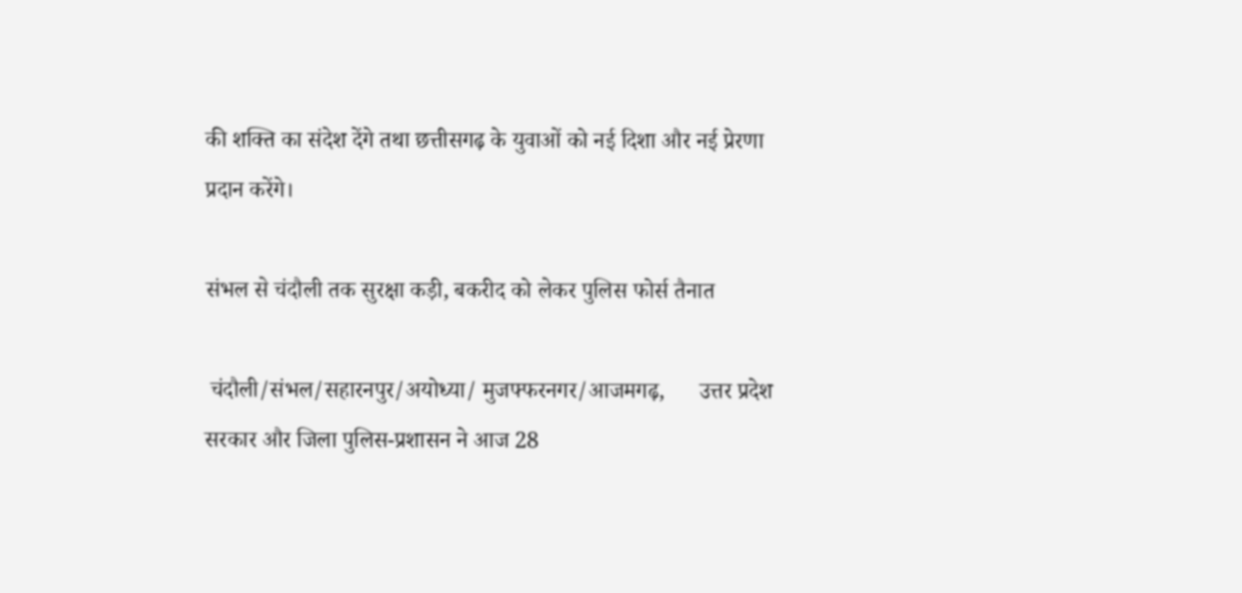की शक्ति का संदेश देंगे तथा छत्तीसगढ़ के युवाओं को नई दिशा और नई प्रेरणा प्रदान करेंगे।

संभल से चंदौली तक सुरक्षा कड़ी, बकरीद को लेकर पुलिस फोर्स तैनात

 चंदौली/संभल/सहारनपुर/अयोध्या/ मुजफ्फरनगर/आजमगढ़,      उत्तर प्रदेश सरकार और जिला पुलिस-प्रशासन ने आज 28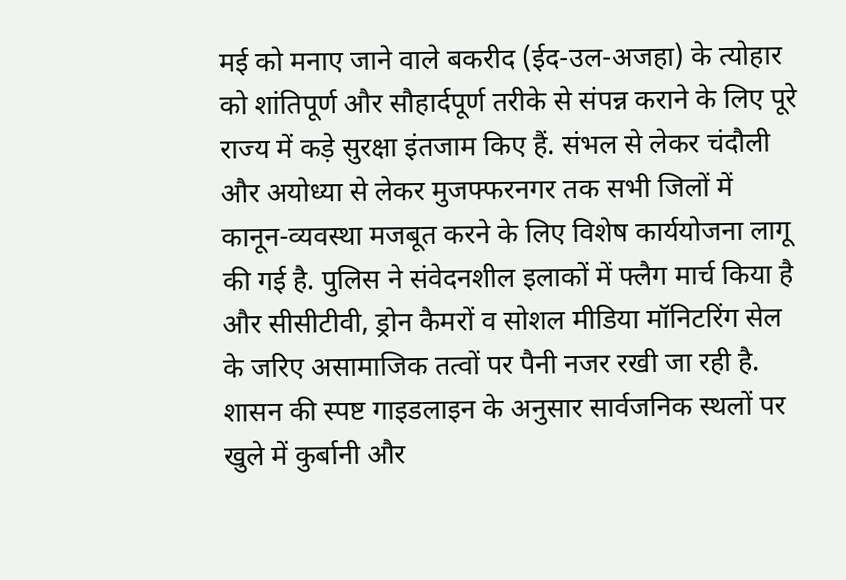मई को मनाए जाने वाले बकरीद (ईद-उल-अजहा) के त्योहार को शांतिपूर्ण और सौहार्दपूर्ण तरीके से संपन्न कराने के लिए पूरे राज्य में कड़े सुरक्षा इंतजाम किए हैं. संभल से लेकर चंदौली और अयोध्या से लेकर मुजफ्फरनगर तक सभी जिलों में कानून-व्यवस्था मजबूत करने के लिए विशेष कार्ययोजना लागू की गई है. पुलिस ने संवेदनशील इलाकों में फ्लैग मार्च किया है और सीसीटीवी, ड्रोन कैमरों व सोशल मीडिया मॉनिटरिंग सेल के जरिए असामाजिक तत्वों पर पैनी नजर रखी जा रही है. शासन की स्पष्ट गाइडलाइन के अनुसार सार्वजनिक स्थलों पर खुले में कुर्बानी और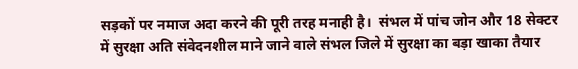सड़कों पर नमाज अदा करने की पूरी तरह मनाही है।  संभल में पांच जोन और 18 सेक्टर में सुरक्षा अति संवेदनशील माने जाने वाले संभल जिले में सुरक्षा का बड़ा खाका तैयार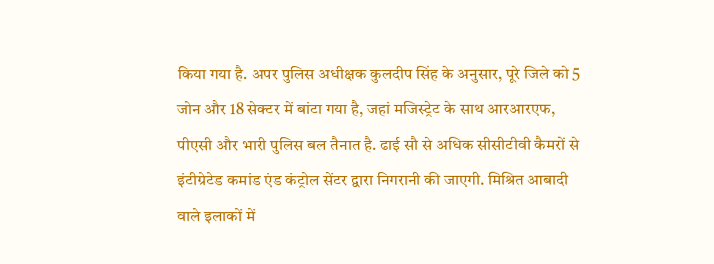किया गया है. अपर पुलिस अधीक्षक कुलदीप सिंह के अनुसार, पूरे जिले को 5 जोन और 18 सेक्टर में बांटा गया है, जहां मजिस्ट्रेट के साथ आरआरएफ, पीएसी और भारी पुलिस बल तैनात है. ढाई सौ से अधिक सीसीटीवी कैमरों से इंटीग्रेटेड कमांड एंड कंट्रोल सेंटर द्वारा निगरानी की जाएगी. मिश्रित आबादी वाले इलाकों में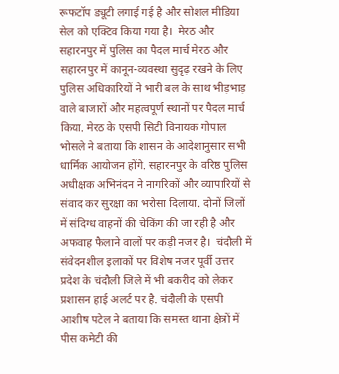रूफटॉप ड्यूटी लगाई गई है और सोशल मीडिया सेल को एक्टिव किया गया है।  मेरठ और सहारनपुर में पुलिस का पैदल मार्च मेरठ और सहारनपुर में कानून-व्यवस्था सुदृढ़ रखने के लिए पुलिस अधिकारियों ने भारी बल के साथ भीड़भाड़ वाले बाजारों और महत्वपूर्ण स्थानों पर पैदल मार्च किया. मेरठ के एसपी सिटी विनायक गोपाल भोसले ने बताया कि शासन के आदेशानुसार सभी धार्मिक आयोजन होंगे. सहारनपुर के वरिष्ठ पुलिस अधीक्षक अभिनंदन ने नागरिकों और व्यापारियों से संवाद कर सुरक्षा का भरोसा दिलाया. दोनों जिलों में संदिग्ध वाहनों की चेकिंग की जा रही है और अफवाह फैलाने वालों पर कड़ी नजर है।  चंदौली में संवेदनशील इलाकों पर विशेष नजर पूर्वी उत्तर प्रदेश के चंदौली जिले में भी बकरीद को लेकर प्रशासन हाई अलर्ट पर है. चंदौली के एसपी आशीष पटेल ने बताया कि समस्त थाना क्षेत्रों में पीस कमेटी की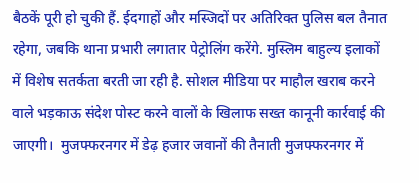बैठकें पूरी हो चुकी हैं. ईदगाहों और मस्जिदों पर अतिरिक्त पुलिस बल तैनात रहेगा, जबकि थाना प्रभारी लगातार पेट्रोलिंग करेंगे. मुस्लिम बाहुल्य इलाकों में विशेष सतर्कता बरती जा रही है. सोशल मीडिया पर माहौल खराब करने वाले भड़काऊ संदेश पोस्ट करने वालों के खिलाफ सख्त कानूनी कार्रवाई की जाएगी।  मुजफ्फरनगर में डेढ़ हजार जवानों की तैनाती मुजफ्फरनगर में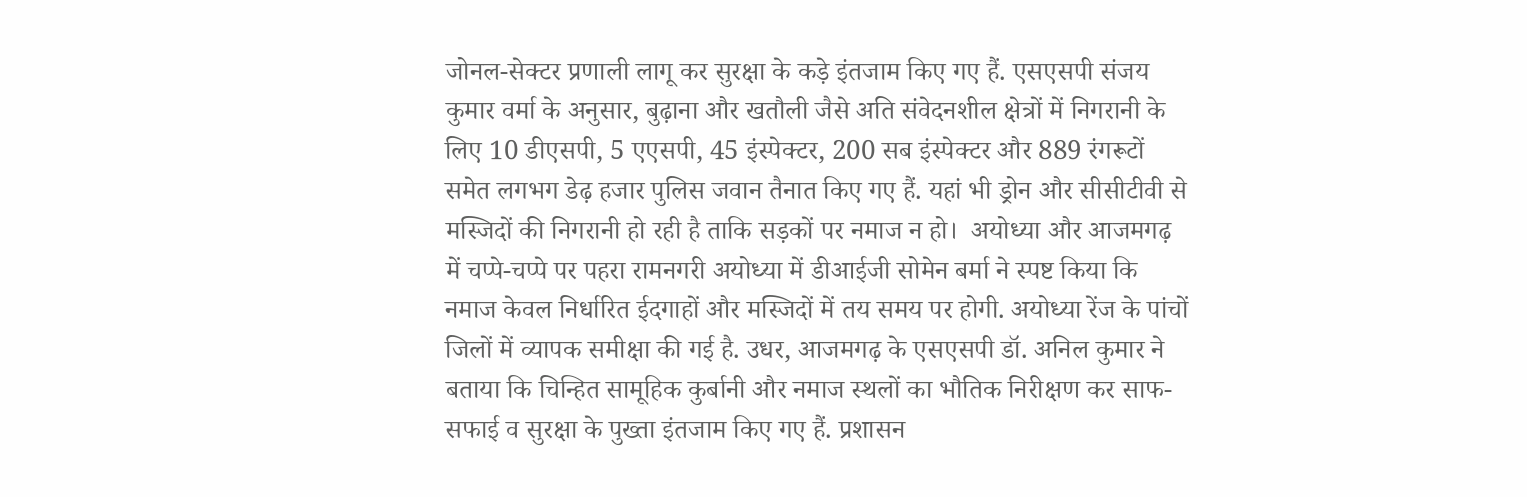जोनल-सेक्टर प्रणाली लागू कर सुरक्षा के कड़े इंतजाम किए गए हैं. एसएसपी संजय कुमार वर्मा के अनुसार, बुढ़ाना और खतौली जैसे अति संवेदनशील क्षेत्रों में निगरानी के लिए 10 डीएसपी, 5 एएसपी, 45 इंस्पेक्टर, 200 सब इंस्पेक्टर और 889 रंगरूटों समेत लगभग डेढ़ हजार पुलिस जवान तैनात किए गए हैं. यहां भी ड्रोन और सीसीटीवी से मस्जिदों की निगरानी हो रही है ताकि सड़कों पर नमाज न हो।  अयोध्या और आजमगढ़ में चप्पे-चप्पे पर पहरा रामनगरी अयोध्या में डीआईजी सोमेन बर्मा ने स्पष्ट किया कि नमाज केवल निर्धारित ईदगाहों और मस्जिदों में तय समय पर होगी. अयोध्या रेंज के पांचों जिलों में व्यापक समीक्षा की गई है. उधर, आजमगढ़ के एसएसपी डॉ. अनिल कुमार ने बताया कि चिन्हित सामूहिक कुर्बानी और नमाज स्थलों का भौतिक निरीक्षण कर साफ-सफाई व सुरक्षा के पुख्ता इंतजाम किए गए हैं. प्रशासन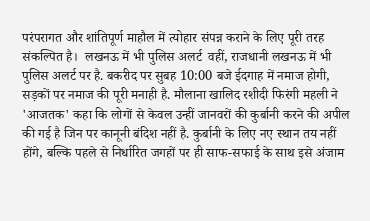परंपरागत और शांतिपूर्ण माहौल में त्योहार संपन्न कराने के लिए पूरी तरह संकल्पित है।  लखनऊ में भी पुलिस अलर्ट  वहीं, राजधानी लखनऊ में भी पुलिस अलर्ट पर है. बकरीद पर सुबह 10:00 बजे ईदगाह में नमाज होगी, सड़कों पर नमाज की पूरी मनाही है. मौलाना खालिद रशीदी फिरंगी महली ने 'आजतक' कहा कि लोगों से केवल उन्हीं जानवरों की कुर्बानी करने की अपील की गई है जिन पर कानूनी बंदिश नहीं है. कुर्बानी के लिए नए स्थान तय नहीं होंगे, बल्कि पहले से निर्धारित जगहों पर ही साफ-सफाई के साथ इसे अंजाम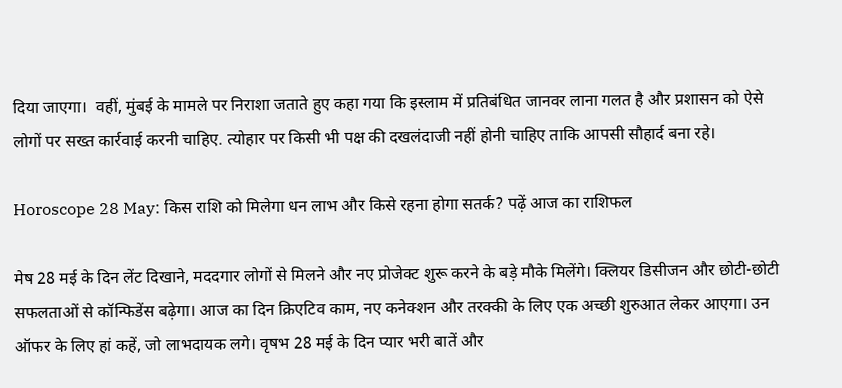दिया जाएगा।  वहीं, मुंबई के मामले पर निराशा जताते हुए कहा गया कि इस्लाम में प्रतिबंधित जानवर लाना गलत है और प्रशासन को ऐसे लोगों पर सख्त कार्रवाई करनी चाहिए. त्योहार पर किसी भी पक्ष की दखलंदाजी नहीं होनी चाहिए ताकि आपसी सौहार्द बना रहे।

Horoscope 28 May: किस राशि को मिलेगा धन लाभ और किसे रहना होगा सतर्क? पढ़ें आज का राशिफल

मेष 28 मई के दिन लेंट दिखाने, मददगार लोगों से मिलने और नए प्रोजेक्ट शुरू करने के बड़े मौके मिलेंगे। क्लियर डिसीजन और छोटी-छोटी सफलताओं से कॉन्फिडेंस बढ़ेगा। आज का दिन क्रिएटिव काम, नए कनेक्शन और तरक्की के लिए एक अच्छी शुरुआत लेकर आएगा। उन ऑफर के लिए हां कहें, जो लाभदायक लगे। वृषभ 28 मई के दिन प्यार भरी बातें और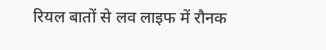रियल बातों से लव लाइफ में रौनक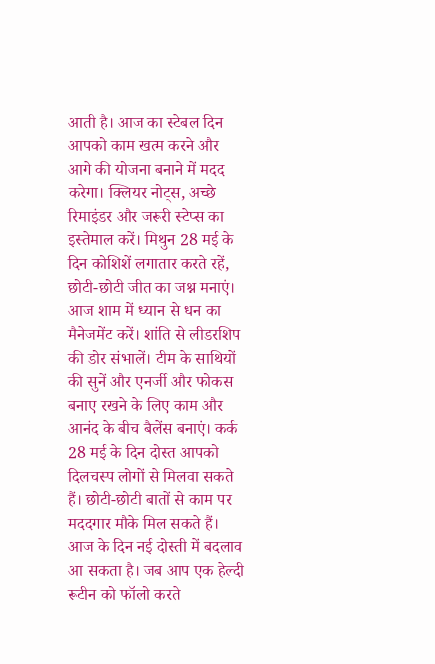आती है। आज का स्टेबल दिन आपको काम खत्म करने और आगे की योजना बनाने में मदद करेगा। क्लियर नोट्स, अच्छे रिमाइंडर और जरूरी स्टेप्स का इस्तेमाल करें। मिथुन 28 मई के दिन कोशिशें लगातार करते रहें, छोटी-छोटी जीत का जश्न मनाएं। आज शाम में ध्यान से धन का मैनेजमेंट करें। शांति से लीडरशिप की डोर संभालें। टीम के साथियों की सुनें और एनर्जी और फोकस बनाए रखने के लिए काम और आनंद के बीच बैलेंस बनाएं। कर्क 28 मई के दिन दोस्त आपको दिलचस्प लोगों से मिलवा सकते हैं। छोटी-छोटी बातों से काम पर मददगार मौके मिल सकते हैं। आज के दिन नई दोस्ती में बदलाव आ सकता है। जब आप एक हेल्दी रूटीन को फॉलो करते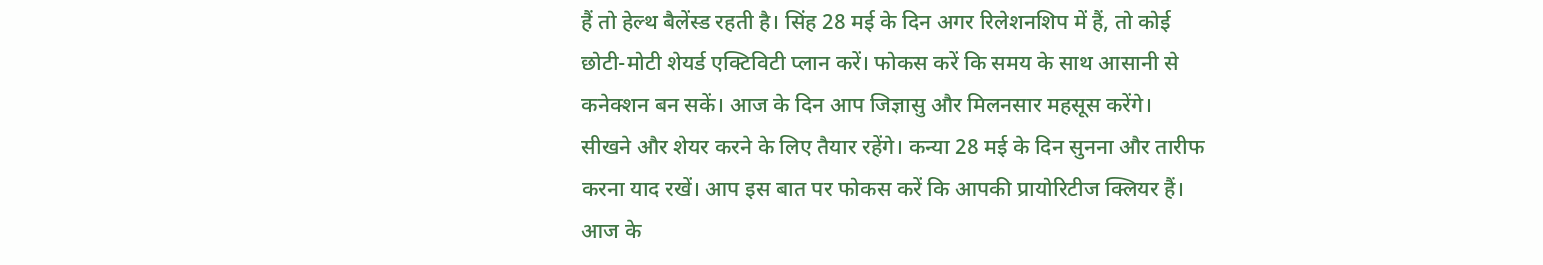हैं तो हेल्थ बैलेंस्ड रहती है। सिंह 28 मई के दिन अगर रिलेशनशिप में हैं, तो कोई छोटी-मोटी शेयर्ड एक्टिविटी प्लान करें। फोकस करें कि समय के साथ आसानी से कनेक्शन बन सकें। आज के दिन आप जिज्ञासु और मिलनसार महसूस करेंगे। सीखने और शेयर करने के लिए तैयार रहेंगे। कन्या 28 मई के दिन सुनना और तारीफ करना याद रखें। आप इस बात पर फोकस करें कि आपकी प्रायोरिटीज क्लियर हैं। आज के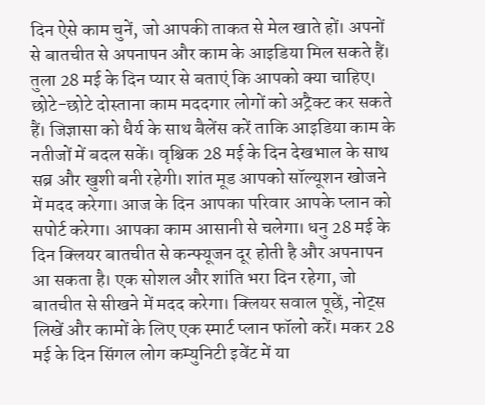दिन ऐसे काम चुनें, जो आपकी ताकत से मेल खाते हों। अपनों से बातचीत से अपनापन और काम के आइडिया मिल सकते हैं। तुला 28 मई के दिन प्यार से बताएं कि आपको क्या चाहिए। छोटे-छोटे दोस्ताना काम मददगार लोगों को अट्रैक्ट कर सकते हैं। जिज्ञासा को धैर्य के साथ बैलेंस करें ताकि आइडिया काम के नतीजों में बदल सकें। वृश्चिक 28 मई के दिन देखभाल के साथ सब्र और खुशी बनी रहेगी। शांत मूड आपको सॉल्यूशन खोजने में मदद करेगा। आज के दिन आपका परिवार आपके प्लान को सपोर्ट करेगा। आपका काम आसानी से चलेगा। धनु 28 मई के दिन क्लियर बातचीत से कन्फ्यूजन दूर होती है और अपनापन आ सकता है। एक सोशल और शांति भरा दिन रहेगा, जो बातचीत से सीखने में मदद करेगा। क्लियर सवाल पूछें, नोट्स लिखें और कामों के लिए एक स्मार्ट प्लान फॉलो करें। मकर 28 मई के दिन सिंगल लोग कम्युनिटी इवेंट में या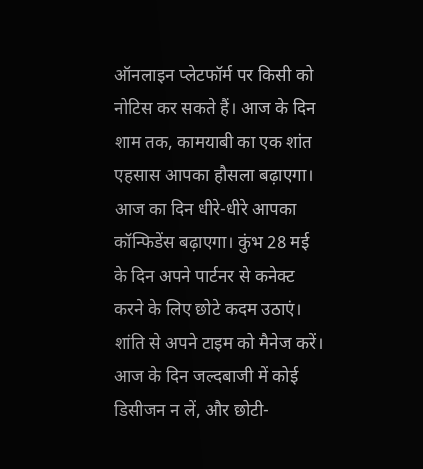ऑनलाइन प्लेटफॉर्म पर किसी को नोटिस कर सकते हैं। आज के दिन शाम तक, कामयाबी का एक शांत एहसास आपका हौसला बढ़ाएगा। आज का दिन धीरे-धीरे आपका कॉन्फिडेंस बढ़ाएगा। कुंभ 28 मई के दिन अपने पार्टनर से कनेक्ट करने के लिए छोटे कदम उठाएं। शांति से अपने टाइम को मैनेज करें। आज के दिन जल्दबाजी में कोई डिसीजन न लें, और छोटी-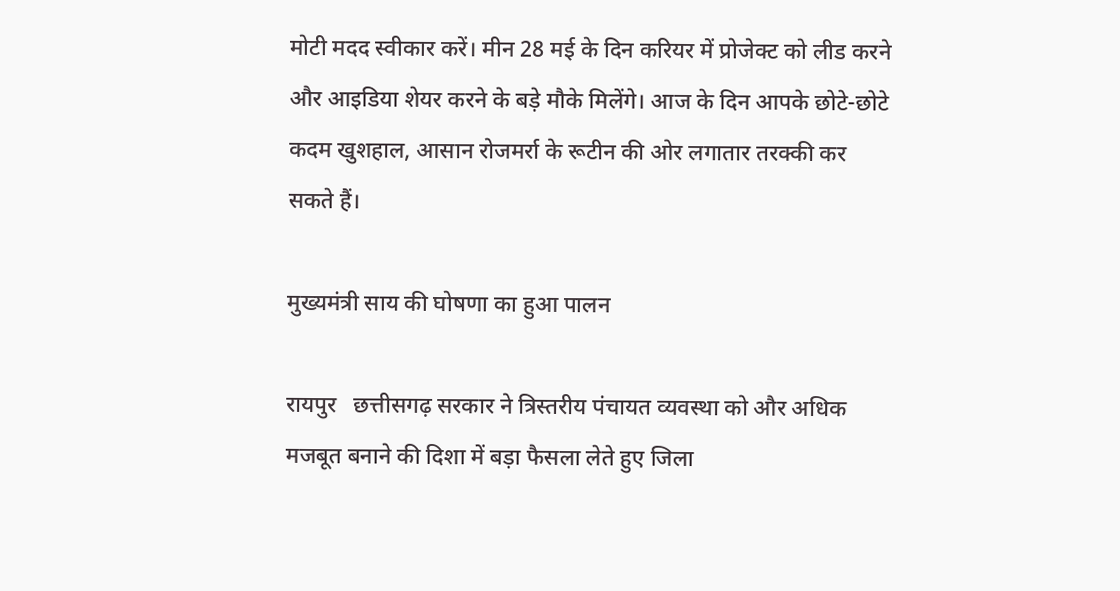मोटी मदद स्वीकार करें। मीन 28 मई के दिन करियर में प्रोजेक्ट को लीड करने और आइडिया शेयर करने के बड़े मौके मिलेंगे। आज के दिन आपके छोटे-छोटे कदम खुशहाल, आसान रोजमर्रा के रूटीन की ओर लगातार तरक्की कर सकते हैं।

मुख्यमंत्री साय की घोषणा का हुआ पालन

रायपुर   छत्तीसगढ़ सरकार ने त्रिस्तरीय पंचायत व्यवस्था को और अधिक मजबूत बनाने की दिशा में बड़ा फैसला लेते हुए जिला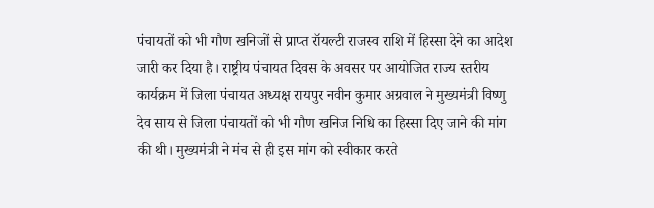पंचायतों को भी गौण खनिजों से प्राप्त रॉयल्टी राजस्व राशि में हिस्सा देने का आदेश जारी कर दिया है। राष्ट्रीय पंचायत दिवस के अवसर पर आयोजित राज्य स्तरीय कार्यक्रम में जिला पंचायत अध्यक्ष रायपुर नवीन कुमार अग्रवाल ने मुख्यमंत्री विष्णु देव साय से जिला पंचायतों को भी गौण खनिज निधि का हिस्सा दिए जाने की मांग की थी। मुख्यमंत्री ने मंच से ही इस मांग को स्वीकार करते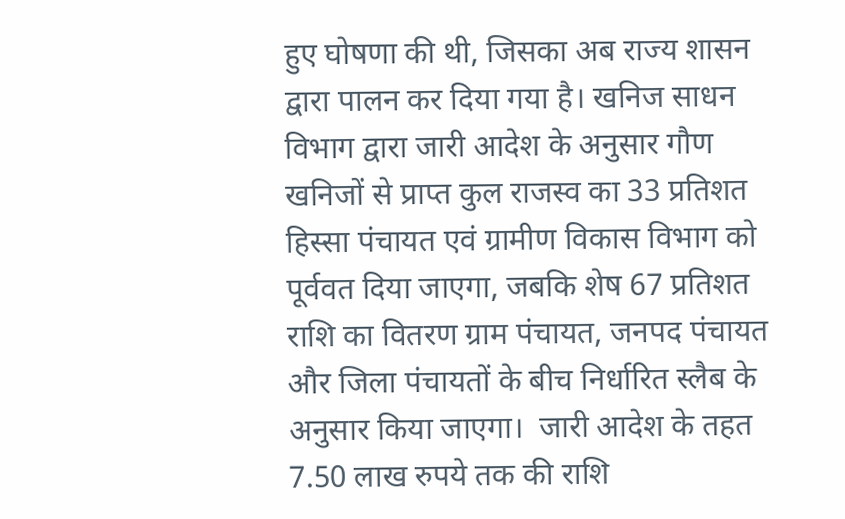हुए घोषणा की थी, जिसका अब राज्य शासन द्वारा पालन कर दिया गया है। खनिज साधन विभाग द्वारा जारी आदेश के अनुसार गौण खनिजों से प्राप्त कुल राजस्व का 33 प्रतिशत हिस्सा पंचायत एवं ग्रामीण विकास विभाग को पूर्ववत दिया जाएगा, जबकि शेष 67 प्रतिशत राशि का वितरण ग्राम पंचायत, जनपद पंचायत और जिला पंचायतों के बीच निर्धारित स्लैब के अनुसार किया जाएगा।  जारी आदेश के तहत 7.50 लाख रुपये तक की राशि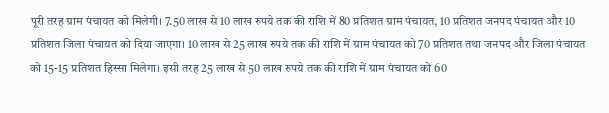पूरी तरह ग्राम पंचायत को मिलेगी। 7.50 लाख से 10 लाख रुपये तक की राशि में 80 प्रतिशत ग्राम पंचायत, 10 प्रतिशत जनपद पंचायत और 10 प्रतिशत जिला पंचायत को दिया जाएगा। 10 लाख से 25 लाख रुपये तक की राशि में ग्राम पंचायत को 70 प्रतिशत तथा जनपद और जिला पंचायत को 15-15 प्रतिशत हिस्सा मिलेगा। इसी तरह 25 लाख से 50 लाख रुपये तक की राशि में ग्राम पंचायत को 60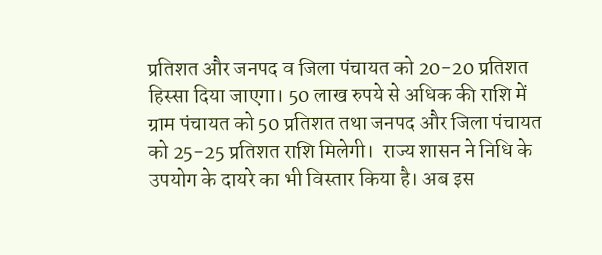प्रतिशत और जनपद व जिला पंचायत को 20-20 प्रतिशत हिस्सा दिया जाएगा। 50 लाख रुपये से अधिक की राशि में ग्राम पंचायत को 50 प्रतिशत तथा जनपद और जिला पंचायत को 25-25 प्रतिशत राशि मिलेगी।  राज्य शासन ने निधि के उपयोग के दायरे का भी विस्तार किया है। अब इस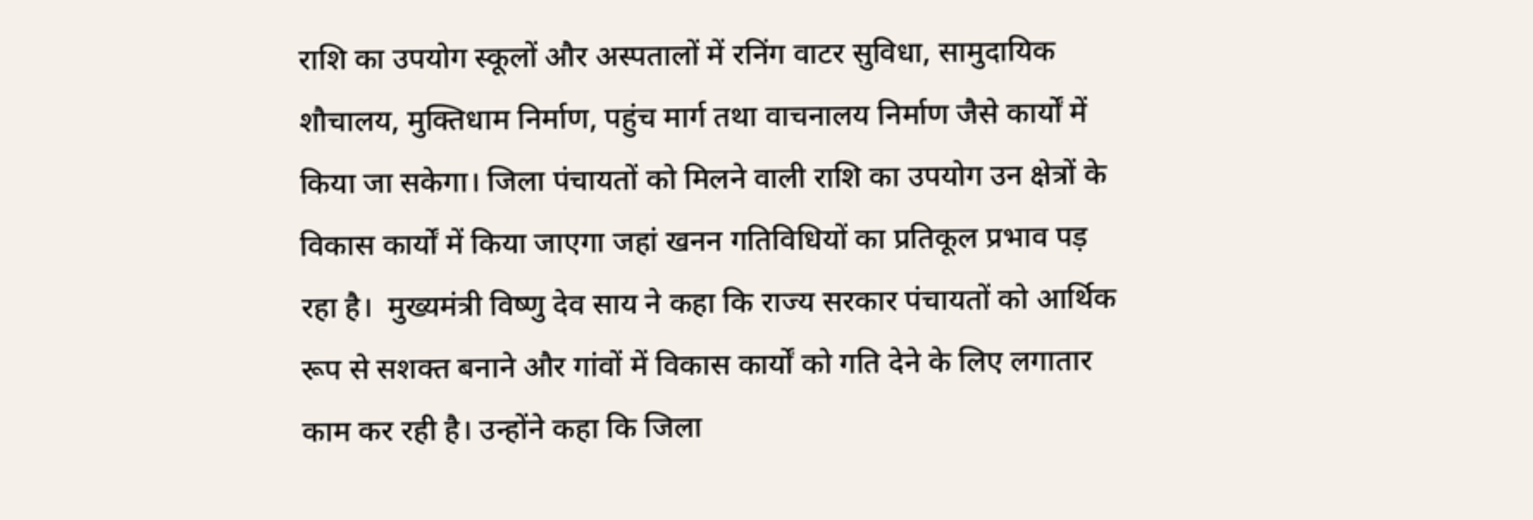राशि का उपयोग स्कूलों और अस्पतालों में रनिंग वाटर सुविधा, सामुदायिक शौचालय, मुक्तिधाम निर्माण, पहुंच मार्ग तथा वाचनालय निर्माण जैसे कार्यों में किया जा सकेगा। जिला पंचायतों को मिलने वाली राशि का उपयोग उन क्षेत्रों के विकास कार्यों में किया जाएगा जहां खनन गतिविधियों का प्रतिकूल प्रभाव पड़ रहा है।  मुख्यमंत्री विष्णु देव साय ने कहा कि राज्य सरकार पंचायतों को आर्थिक रूप से सशक्त बनाने और गांवों में विकास कार्यों को गति देने के लिए लगातार काम कर रही है। उन्होंने कहा कि जिला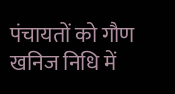पंचायतों को गौण खनिज निधि में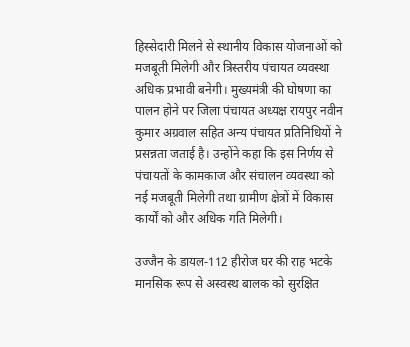हिस्सेदारी मिलने से स्थानीय विकास योजनाओं को मजबूती मिलेगी और त्रिस्तरीय पंचायत व्यवस्था अधिक प्रभावी बनेगी। मुख्यमंत्री की घोषणा का पालन होने पर जिला पंचायत अध्यक्ष रायपुर नवीन कुमार अग्रवाल सहित अन्य पंचायत प्रतिनिधियों ने प्रसन्नता जताई है। उन्होंने कहा कि इस निर्णय से पंचायतों के कामकाज और संचालन व्यवस्था को नई मजबूती मिलेगी तथा ग्रामीण क्षेत्रों में विकास कार्यों को और अधिक गति मिलेगी।

उज्जैन के डायल-112 हीरोज घर की राह भटके मानसिक रूप से अस्वस्थ बालक को सुरक्षित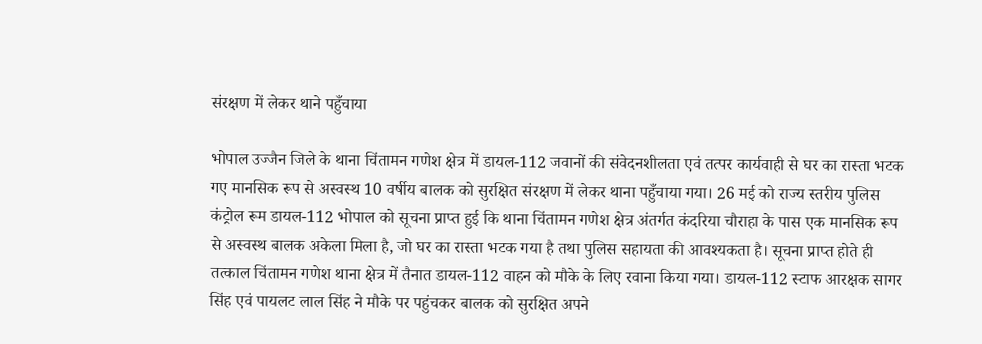संरक्षण में लेकर थाने पहुँचाया

भोपाल उज्जैन जिले के थाना चिंतामन गणेश क्षेत्र में डायल-112 जवानों की संवेदनशीलता एवं तत्पर कार्यवाही से घर का रास्ता भटक गए मानसिक रूप से अस्वस्थ 10 वर्षीय बालक को सुरक्षित संरक्षण में लेकर थाना पहुँचाया गया। 26 मई को राज्य स्तरीय पुलिस कंट्रोल रूम डायल-112 भोपाल को सूचना प्राप्त हुई कि थाना चिंतामन गणेश क्षेत्र अंतर्गत कंदरिया चौराहा के पास एक मानसिक रूप से अस्वस्थ बालक अकेला मिला है, जो घर का रास्ता भटक गया है तथा पुलिस सहायता की आवश्यकता है। सूचना प्राप्त होते ही तत्काल चिंतामन गणेश थाना क्षेत्र में तैनात डायल-112 वाहन को मौके के लिए रवाना किया गया। डायल-112 स्टाफ आरक्षक सागर सिंह एवं पायलट लाल सिंह ने मौके पर पहुंचकर बालक को सुरक्षित अपने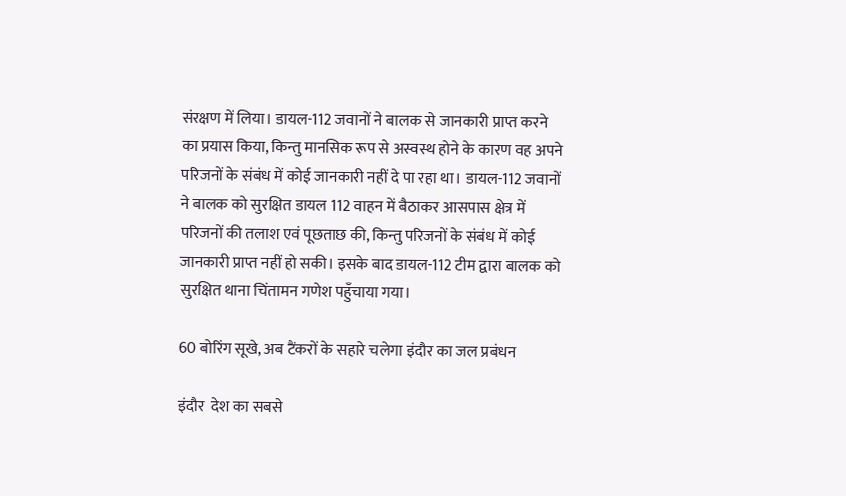संरक्षण में लिया। डायल-112 जवानों ने बालक से जानकारी प्राप्त करने का प्रयास किया, किन्तु मानसिक रूप से अस्वस्थ होने के कारण वह अपने परिजनों के संबंध में कोई जानकारी नहीं दे पा रहा था। डायल-112 जवानों ने बालक को सुरक्षित डायल 112 वाहन में बैठाकर आसपास क्षेत्र में परिजनों की तलाश एवं पूछताछ की, किन्तु परिजनों के संबंध में कोई जानकारी प्राप्त नहीं हो सकी। इसके बाद डायल-112 टीम द्वारा बालक को सुरक्षित थाना चिंतामन गणेश पहुँचाया गया।

60 बोरिंग सूखे, अब टैंकरों के सहारे चलेगा इंदौर का जल प्रबंधन

इंदौर  देश का सबसे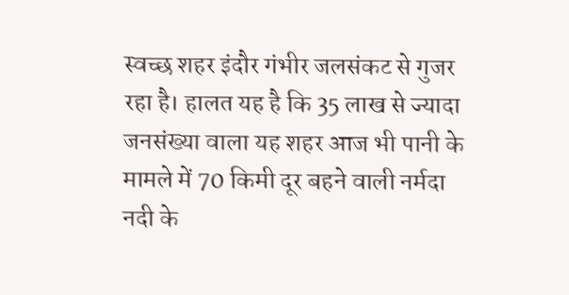स्वच्छ शहर इंदौर गंभीर जलसंकट से गुजर रहा है। हालत यह है कि 35 लाख से ज्यादा जनसंख्या वाला यह शहर आज भी पानी के मामले में 70 किमी दूर बहने वाली नर्मदा नदी के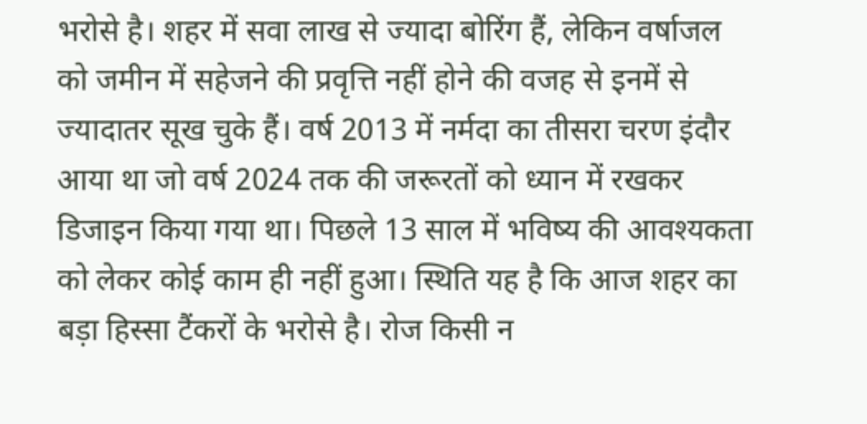भरोसे है। शहर में सवा लाख से ज्यादा बोरिंग हैं, लेकिन वर्षाजल को जमीन में सहेजने की प्रवृत्ति नहीं होने की वजह से इनमें से ज्यादातर सूख चुके हैं। वर्ष 2013 में नर्मदा का तीसरा चरण इंदौर आया था जो वर्ष 2024 तक की जरूरतों को ध्यान में रखकर डिजाइन किया गया था। पिछले 13 साल में भविष्य की आवश्यकता को लेकर कोई काम ही नहीं हुआ। स्थिति यह है कि आज शहर का बड़ा हिस्सा टैंकरों के भरोसे है। रोज किसी न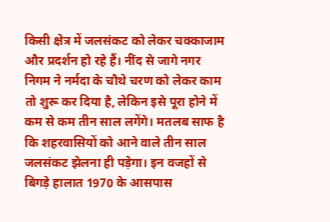किसी क्षेत्र में जलसंकट को लेकर चक्काजाम और प्रदर्शन हो रहे हैं। नींद से जागे नगर निगम ने नर्मदा के चौथे चरण को लेकर काम तो शुरू कर दिया है, लेकिन इसे पूरा होने में कम से कम तीन साल लगेंगे। मतलब साफ है कि शहरवासियों को आने वाले तीन साल जलसंकट झेलना ही पड़ेगा। इन वजहों से बिगड़े हालात 1970 के आसपास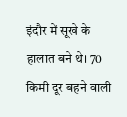इंदौर में सूखे के हालात बने थे। 70 किमी दूर बहने वाली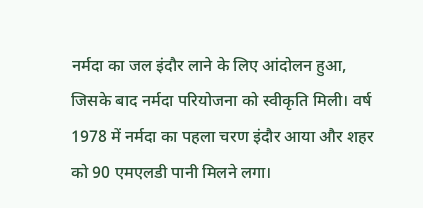नर्मदा का जल इंदौर लाने के लिए आंदोलन हुआ, जिसके बाद नर्मदा परियोजना को स्वीकृति मिली। वर्ष 1978 में नर्मदा का पहला चरण इंदौर आया और शहर को 90 एमएलडी पानी मिलने लगा।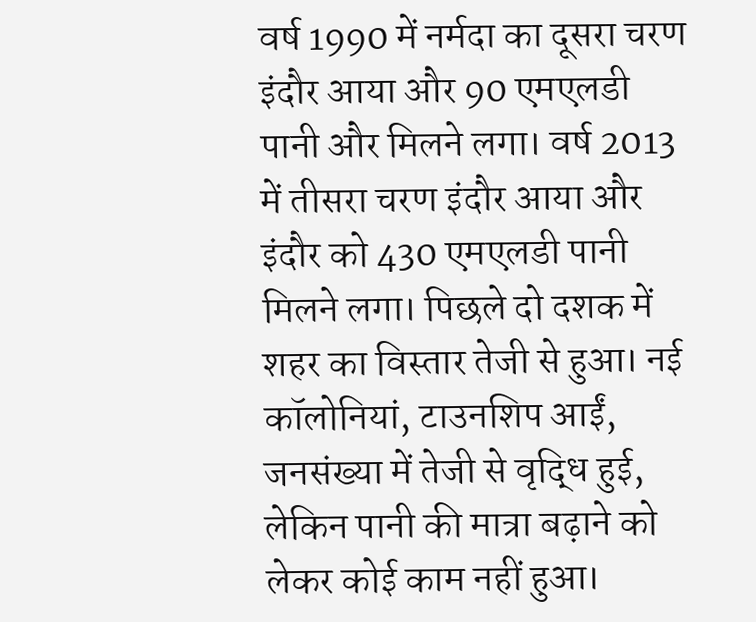वर्ष 1990 में नर्मदा का दूसरा चरण इंदौर आया और 90 एमएलडी पानी और मिलने लगा। वर्ष 2013 में तीसरा चरण इंदौर आया और इंदौर को 430 एमएलडी पानी मिलने लगा। पिछले दो दशक में शहर का विस्तार तेजी से हुआ। नई कॉलोनियां, टाउनशिप आईं, जनसंख्या में तेजी से वृद्धि हुई, लेकिन पानी की मात्रा बढ़ाने को लेकर कोई काम नहीं हुआ।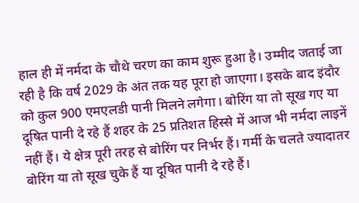हाल ही में नर्मदा के चौथे चरण का काम शुरू हुआ है। उम्मीद जताई जा रही है कि वर्ष 2029 के अंत तक यह पूरा हो जाएगा। इसके बाद इंदौर को कुल 900 एमएलडी पानी मिलने लगेगा। बोरिंग या तो सूख गए या दूषित पानी दे रहे हैं शहर के 25 प्रतिशत हिस्से में आज भी नर्मदा लाइनें नहीं हैं। ये क्षेत्र पूरी तरह से बोरिंग पर निर्भर हैं। गर्मी के चलते ज्यादातर बोरिंग या तो सूख चुके हैं या दूषित पानी दे रहे हैं।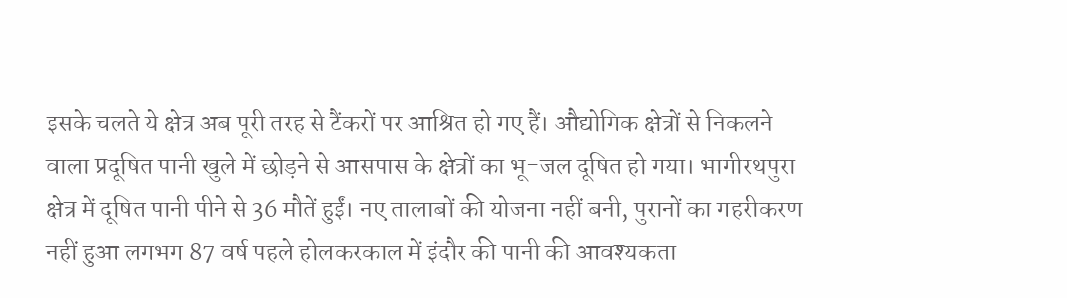इसके चलते ये क्षेत्र अब पूरी तरह से टैंकरों पर आश्रित हो गए हैं। औद्योगिक क्षेत्रों से निकलने वाला प्रदूषित पानी खुले में छोड़ने से आसपास के क्षेत्रों का भू-जल दूषित हो गया। भागीरथपुरा क्षेत्र में दूषित पानी पीने से 36 मौतें हुईं। नए तालाबों की योजना नहीं बनी, पुरानों का गहरीकरण नहीं हुआ लगभग 87 वर्ष पहले होलकरकाल में इंदौर की पानी की आवश्यकता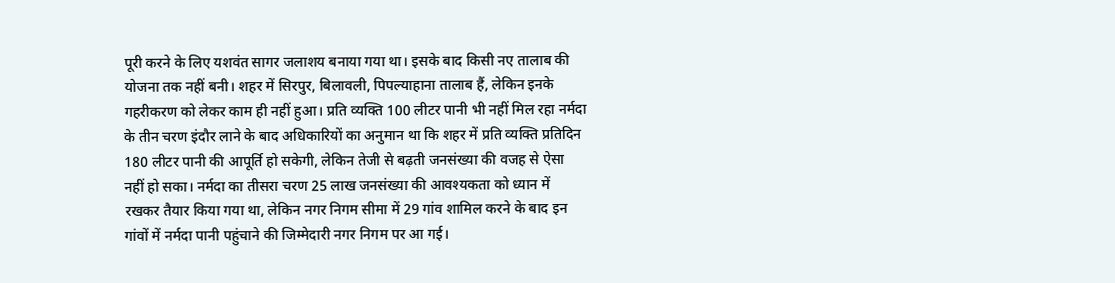पूरी करने के लिए यशवंत सागर जलाशय बनाया गया था। इसके बाद किसी नए तालाब की योजना तक नहीं बनी। शहर में सिरपुर, बिलावली, पिपल्याहाना तालाब हैं, लेकिन इनके गहरीकरण को लेकर काम ही नहीं हुआ। प्रति व्यक्ति 100 लीटर पानी भी नहीं मिल रहा नर्मदा के तीन चरण इंदौर लाने के बाद अधिकारियों का अनुमान था कि शहर में प्रति व्यक्ति प्रतिदिन 180 लीटर पानी की आपूर्ति हो सकेगी, लेकिन तेजी से बढ़ती जनसंख्या की वजह से ऐसा नहीं हो सका। नर्मदा का तीसरा चरण 25 लाख जनसंख्या की आवश्यकता को ध्यान में रखकर तैयार किया गया था, लेकिन नगर निगम सीमा में 29 गांव शामिल करने के बाद इन गांवों में नर्मदा पानी पहुंचाने की जिम्मेदारी नगर निगम पर आ गई।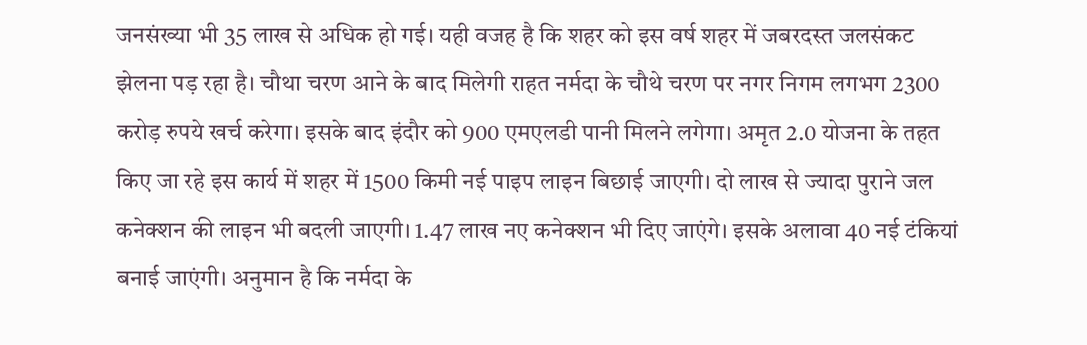जनसंख्या भी 35 लाख से अधिक हो गई। यही वजह है कि शहर को इस वर्ष शहर में जबरदस्त जलसंकट झेलना पड़ रहा है। चौथा चरण आने के बाद मिलेगी राहत नर्मदा के चौथे चरण पर नगर निगम लगभग 2300 करोड़ रुपये खर्च करेगा। इसके बाद इंदौर को 900 एमएलडी पानी मिलने लगेगा। अमृत 2.0 योजना के तहत किए जा रहे इस कार्य में शहर में 1500 किमी नई पाइप लाइन बिछाई जाएगी। दो लाख से ज्यादा पुराने जल कनेक्शन की लाइन भी बदली जाएगी। 1.47 लाख नए कनेक्शन भी दिए जाएंगे। इसके अलावा 40 नई टंकियां बनाई जाएंगी। अनुमान है कि नर्मदा के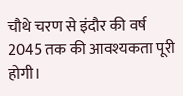चौथे चरण से इंदौर की वर्ष 2045 तक की आवश्यकता पूरी होगी।